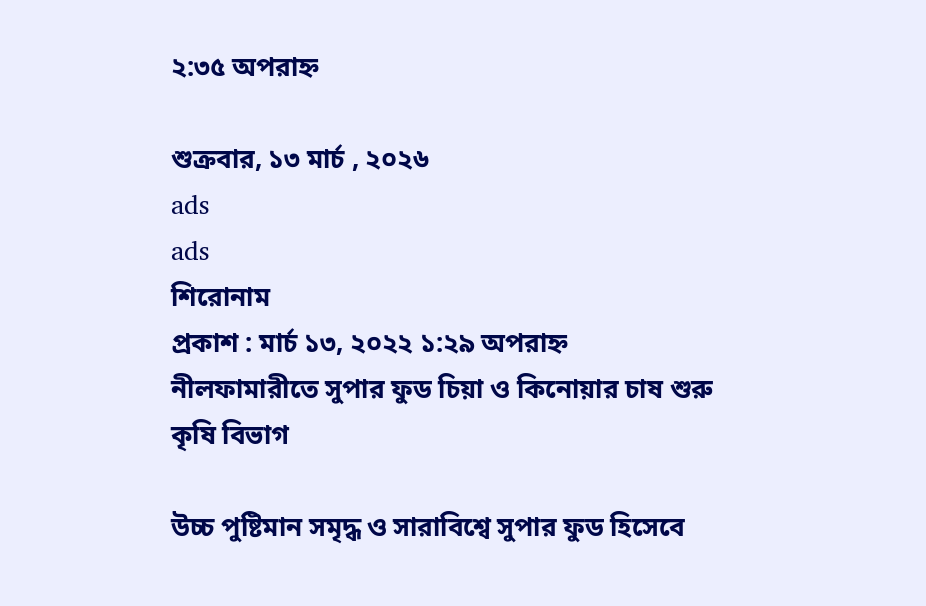২:৩৫ অপরাহ্ন

শুক্রবার, ১৩ মার্চ , ২০২৬
ads
ads
শিরোনাম
প্রকাশ : মার্চ ১৩, ২০২২ ১:২৯ অপরাহ্ন
নীলফামারীতে সুপার ফুড চিয়া ও কিনোয়ার চাষ শুরু
কৃষি বিভাগ

উচ্চ পুষ্টিমান সমৃদ্ধ ও সারাবিশ্বে সুপার ফুড হিসেবে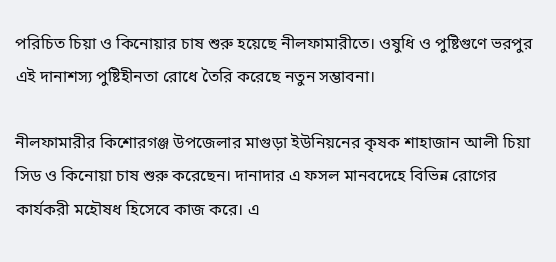পরিচিত চিয়া ও কিনোয়ার চাষ শুরু হয়েছে নীলফামারীতে। ওষুধি ও পুষ্টিগুণে ভরপুর এই দানাশস্য পুষ্টিহীনতা রোধে তৈরি করেছে নতুন সম্ভাবনা।

নীলফামারীর কিশোরগঞ্জ উপজেলার মাগুড়া ইউনিয়নের কৃষক শাহাজান আলী চিয়া সিড ও কিনোয়া চাষ শুরু করেছেন। দানাদার এ ফসল মানবদেহে বিভিন্ন রোগের কার্যকরী মহৌষধ হিসেবে কাজ করে। এ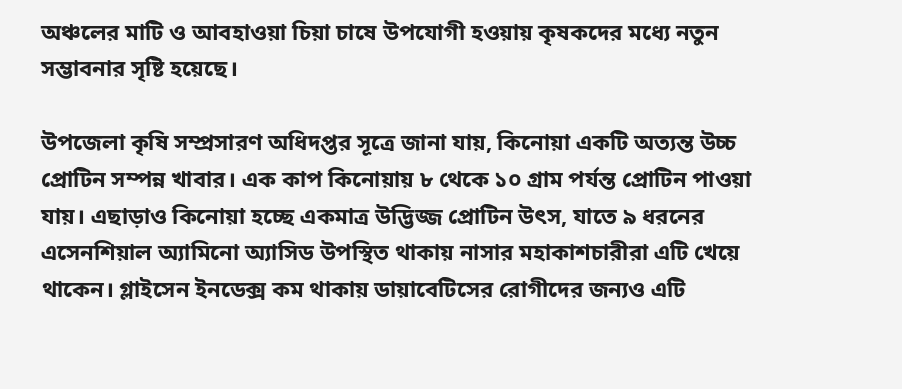অঞ্চলের মাটি ও আবহাওয়া চিয়া চাষে উপযোগী হওয়ায় কৃষকদের মধ্যে নতুন সম্ভাবনার সৃষ্টি হয়েছে।

উপজেলা কৃষি সম্প্রসারণ অধিদপ্তর সূত্রে জানা যায়, কিনোয়া একটি অত্যন্ত উচ্চ প্রোটিন সম্পন্ন খাবার। এক কাপ কিনোয়ায় ৮ থেকে ১০ গ্রাম পর্যন্ত প্রোটিন পাওয়া যায়। এছাড়াও কিনোয়া হচ্ছে একমাত্র উদ্ভিজ্জ প্রোটিন উৎস, যাতে ৯ ধরনের এসেনশিয়াল অ্যামিনো অ্যাসিড উপস্থিত থাকায় নাসার মহাকাশচারীরা এটি খেয়ে থাকেন। গ্লাইসেন ইনডেক্স কম থাকায় ডায়াবেটিসের রোগীদের জন্যও এটি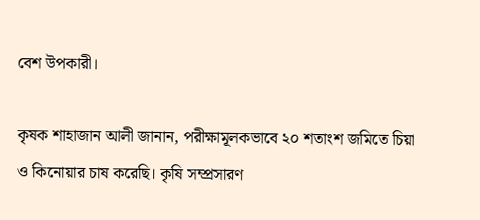বেশ উপকারী।

কৃষক শাহাজান আলী জানান, পরীক্ষামূলকভাবে ২০ শতাংশ জমিতে চিয়া ও কিনোয়ার চাষ করেছি। কৃষি সম্প্রসারণ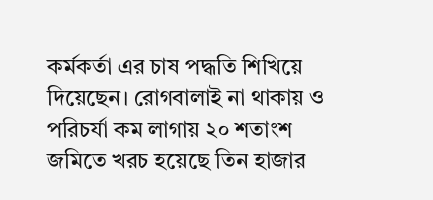কর্মকর্তা এর চাষ পদ্ধতি শিখিয়ে দিয়েছেন। রোগবালাই না থাকায় ও পরিচর্যা কম লাগায় ২০ শতাংশ জমিতে খরচ হয়েছে তিন হাজার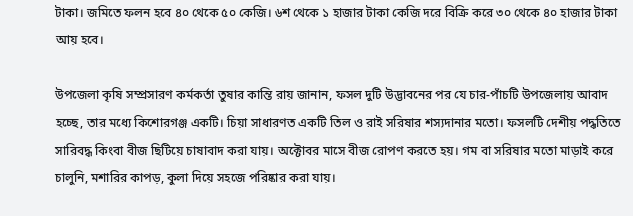টাকা। জমিতে ফলন হবে ৪০ থেকে ৫০ কেজি। ৬শ থেকে ১ হাজার টাকা কেজি দরে বিক্রি করে ৩০ থেকে ৪০ হাজার টাকা আয় হবে।

উপজেলা কৃষি সম্প্রসারণ কর্মকর্তা তুষার কান্তি রায় জানান, ফসল দুটি উদ্ভাবনের পর যে চার-পাঁচটি উপজেলায় আবাদ হচ্ছে, তার মধ্যে কিশোরগঞ্জ একটি। চিয়া সাধারণত একটি তিল ও রাই সরিষার শস্যদানার মতো। ফসলটি দেশীয় পদ্ধতিতে সারিবদ্ধ কিংবা বীজ ছিটিয়ে চাষাবাদ করা যায়। অক্টোবর মাসে বীজ রোপণ করতে হয়। গম বা সরিষার মতো মাড়াই করে চালুনি, মশারির কাপড়, কুলা দিয়ে সহজে পরিষ্কার করা যায়।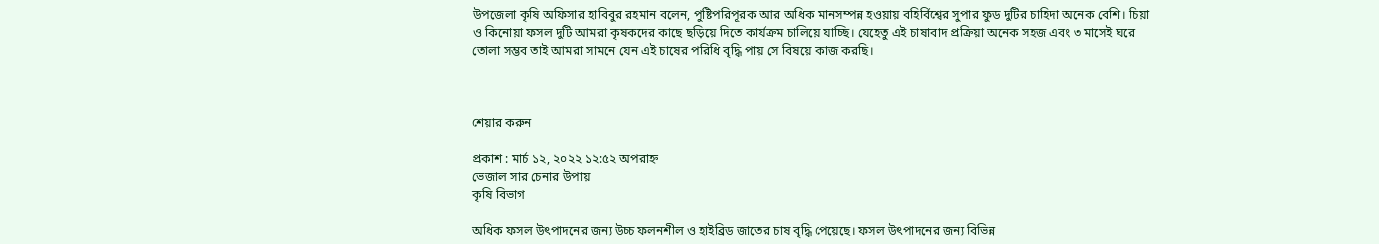উপজেলা কৃষি অফিসার হাবিবুর রহমান বলেন, পুষ্টিপরিপূরক আর অধিক মানসম্পন্ন হওয়ায় বহির্বিশ্বের সুপার ফুড দুটির চাহিদা অনেক বেশি। চিয়া ও কিনোয়া ফসল দুটি আমরা কৃষকদের কাছে ছড়িয়ে দিতে কার্যক্রম চালিয়ে যাচ্ছি। যেহেতু এই চাষাবাদ প্রক্রিয়া অনেক সহজ এবং ৩ মাসেই ঘরে তোলা সম্ভব তাই আমরা সামনে যেন এই চাষের পরিধি বৃদ্ধি পায় সে বিষয়ে কাজ করছি।



শেয়ার করুন

প্রকাশ : মার্চ ১২, ২০২২ ১২:৫২ অপরাহ্ন
ভেজাল সার চেনার উপায়
কৃষি বিভাগ

অধিক ফসল উৎপাদনের জন্য উচ্চ ফলনশীল ও হাইব্রিড জাতের চাষ বৃদ্ধি পেয়েছে। ফসল উৎপাদনের জন্য বিভিন্ন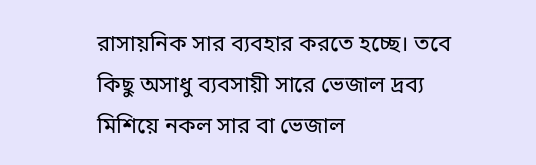রাসায়নিক সার ব্যবহার করতে হচ্ছে। তবে কিছু অসাধু ব্যবসায়ী সারে ভেজাল দ্রব্য মিশিয়ে নকল সার বা ভেজাল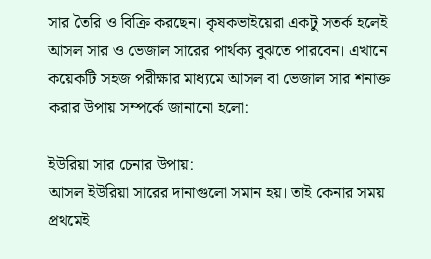সার তৈরি ও বিক্রি করছেন। কৃষকভাইয়েরা একটু সতর্ক হলেই আসল সার ও ভেজাল সারের পার্থক্য বুঝতে পারবেন। এখানে কয়েকটি সহজ পরীক্ষার মাধ্যমে আসল বা ভেজাল সার শনাক্ত করার উপায় সম্পর্কে জানানো হলো:

ইউরিয়া সার চেনার উপায়:
আসল ইউরিয়া সারের দানাগুলো সমান হয়। তাই কেনার সময় প্রথমেই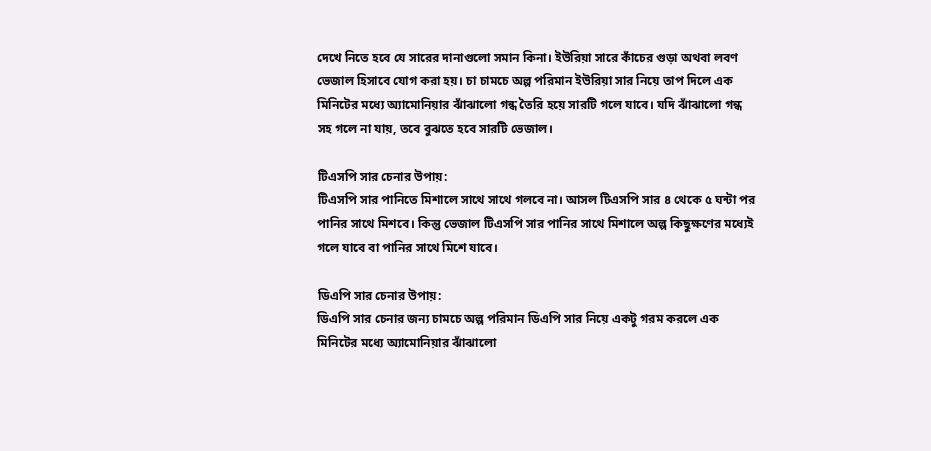দেখে নিতে হবে যে সারের দানাগুলো সমান কিনা। ইউরিয়া সারে কাঁচের গুড়া অথবা লবণ ভেজাল হিসাবে যোগ করা হয়। চা চামচে অল্প পরিমান ইউরিয়া সার নিয়ে তাপ দিলে এক মিনিটের মধ্যে অ্যামোনিয়ার ঝাঁঝালো গন্ধ তৈরি হয়ে সারটি গলে যাবে। যদি ঝাঁঝালো গন্ধ সহ গলে না যায়, তবে বুঝতে হবে সারটি ভেজাল।

টিএসপি সার চেনার উপায়:
টিএসপি সার পানিতে মিশালে সাথে সাথে গলবে না। আসল টিএসপি সার ৪ থেকে ৫ ঘন্টা পর পানির সাথে মিশবে। কিন্তু ভেজাল টিএসপি সার পানির সাথে মিশালে অল্প কিছুক্ষণের মধ্যেই গলে যাবে বা পানির সাথে মিশে যাবে।

ডিএপি সার চেনার উপায়:
ডিএপি সার চেনার জন্য চামচে অল্প পরিমান ডিএপি সার নিয়ে একটু গরম করলে এক মিনিটের মধ্যে অ্যামোনিয়ার ঝাঁঝালো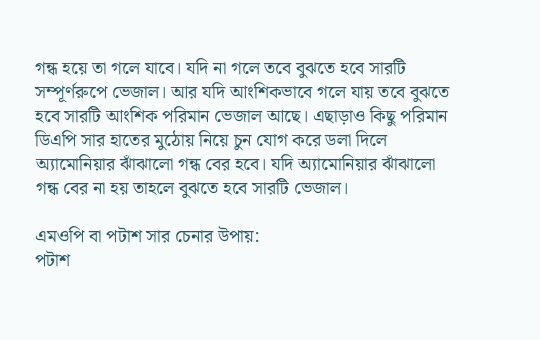গন্ধ হয়ে তা গলে যাবে। যদি না গলে তবে বুঝতে হবে সারটি সম্পূর্ণরুপে ভেজাল। আর যদি আংশিকভাবে গলে যায় তবে বুঝতে হবে সারটি আংশিক পরিমান ভেজাল আছে। এছাড়াও কিছু পরিমান ডিএপি সার হাতের মুঠোয় নিয়ে চুন যোগ করে ডলা দিলে অ্যামোনিয়ার ঝাঁঝালো গন্ধ বের হবে। যদি অ্যামোনিয়ার ঝাঁঝালো গন্ধ বের না হয় তাহলে বুঝতে হবে সারটি ভেজাল।

এমওপি বা পটাশ সার চেনার উপায়:
পটাশ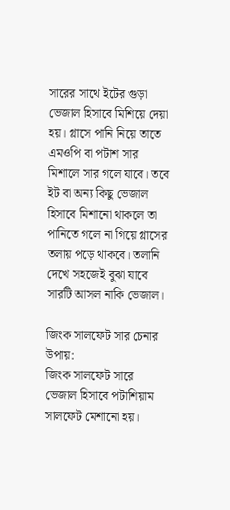সারের সাথে ইটের গুড়া ভেজাল হিসাবে মিশিয়ে দেয়া হয়। গ্লাসে পানি নিয়ে তাতে এমওপি বা পটাশ সার মিশালে সার গলে যাবে। তবে ইট বা অন্য কিছু ভেজাল হিসাবে মিশানো থাকলে তা পানিতে গলে না গিয়ে গ্লাসের তলায় পড়ে থাকবে। তলানি দেখে সহজেই বুঝা যাবে সারটি আসল নাকি ভেজাল।

জিংক সালফেট সার চেনার উপায়:
জিংক সালফেট সারে ভেজাল হিসাবে পটাশিয়াম সালফেট মেশানো হয়।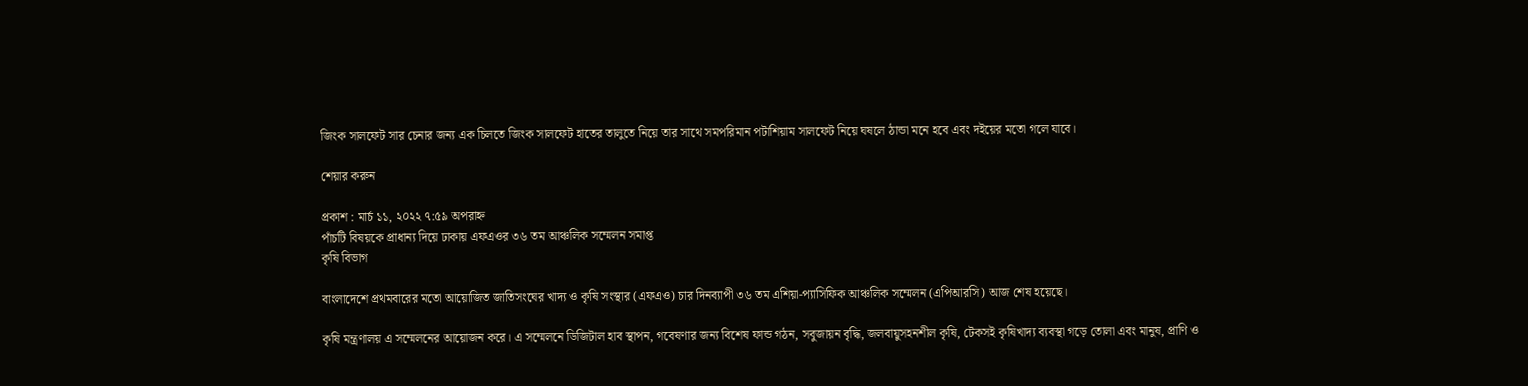জিংক সালফেট সার চেনার জন্য এক চিলতে জিংক সালফেট হাতের তালুতে নিয়ে তার সাথে সমপরিমান পটাশিয়াম সালফেট নিয়ে ঘষলে ঠান্ডা মনে হবে এবং দইয়ের মতো গলে যাবে।

শেয়ার করুন

প্রকাশ : মার্চ ১১, ২০২২ ৭:৫৯ অপরাহ্ন
পাঁচটি বিষয়কে প্রাধান্য দিয়ে ঢাকায় এফএওর ৩৬ তম আঞ্চলিক সম্মেলন সমাপ্ত
কৃষি বিভাগ

বাংলাদেশে প্রথমবারের মতো আয়োজিত জাতিসংঘের খাদ্য ও কৃষি সংস্থার (এফএও) চার দিনব্যাপী ৩৬ তম এশিয়া-প্যাসিফিক আঞ্চলিক সম্মেলন (এপিআরসি) আজ শেষ হয়েছে।

কৃষি মন্ত্রণালয় এ সম্মেলনের আয়োজন করে। এ সম্মেলনে ডিজিটাল হাব স্থাপন, গবেষণার জন্য বিশেষ ফান্ড গঠন, সবুজায়ন বৃদ্ধি, জলবায়ুসহনশীল কৃষি, টেকসই কৃষিখাদ্য ব্যবস্থা গড়ে তোলা এবং মানুষ, প্রাণি ও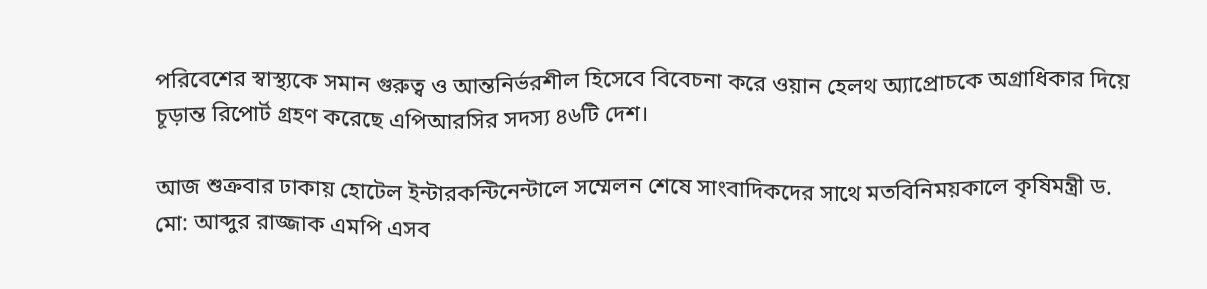পরিবেশের স্বাস্থ্যকে সমান গুরুত্ব ও আন্তনির্ভরশীল হিসেবে বিবেচনা করে ওয়ান হেলথ অ্যাপ্রোচকে অগ্রাধিকার দিয়ে চূড়ান্ত রিপোর্ট গ্রহণ করেছে এপিআরসির সদস্য ৪৬টি দেশ।

আজ শুক্রবার ঢাকায় হোটেল ইন্টারকন্টিনেন্টালে সম্মেলন শেষে সাংবাদিকদের সাথে মতবিনিময়কালে কৃষিমন্ত্রী ড. মো: আব্দুর রাজ্জাক এমপি এসব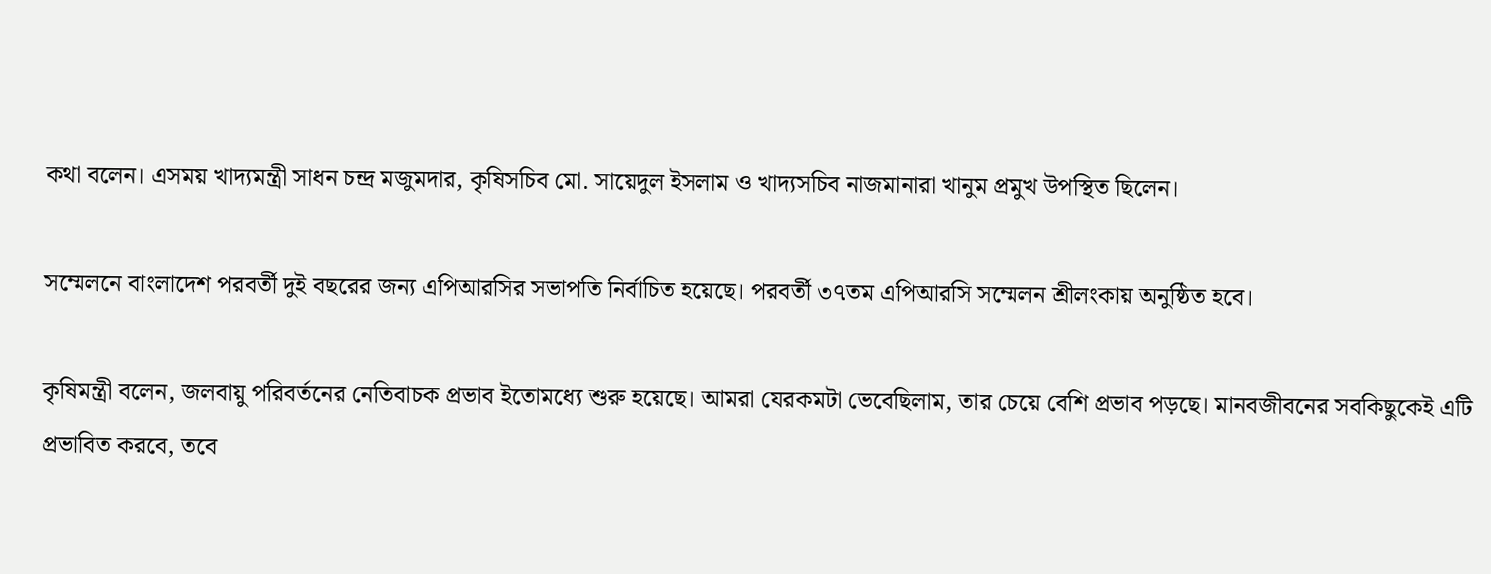কথা বলেন। এসময় খাদ্যমন্ত্রী সাধন চন্দ্র মজুমদার, কৃষিসচিব মো. সায়েদুল ইসলাম ও খাদ্যসচিব নাজমানারা খানুম প্রমুখ উপস্থিত ছিলেন।

সম্মেলনে বাংলাদেশ পরবর্তী দুই বছরের জন্য এপিআরসির সভাপতি নির্বাচিত হয়েছে। পরবর্তী ৩৭তম এপিআরসি সম্মেলন শ্রীলংকায় অনুষ্ঠিত হবে।

কৃষিমন্ত্রী বলেন, জলবায়ু পরিবর্তনের নেতিবাচক প্রভাব ইতোমধ্যে শুরু হয়েছে। আমরা যেরকমটা ভেবেছিলাম, তার চেয়ে বেশি প্রভাব পড়ছে। মানবজীবনের সবকিছুকেই এটি প্রভাবিত করবে, তবে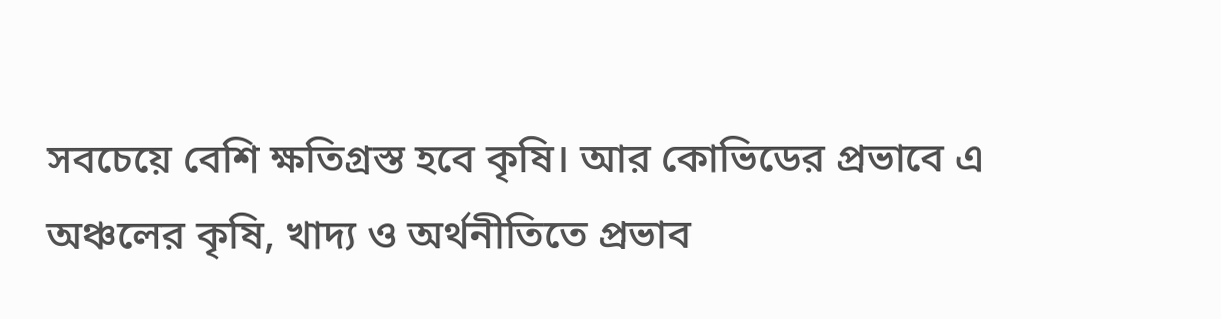সবচেয়ে বেশি ক্ষতিগ্রস্ত হবে কৃষি। আর কোভিডের প্রভাবে এ অঞ্চলের কৃষি, খাদ্য ও অর্থনীতিতে প্রভাব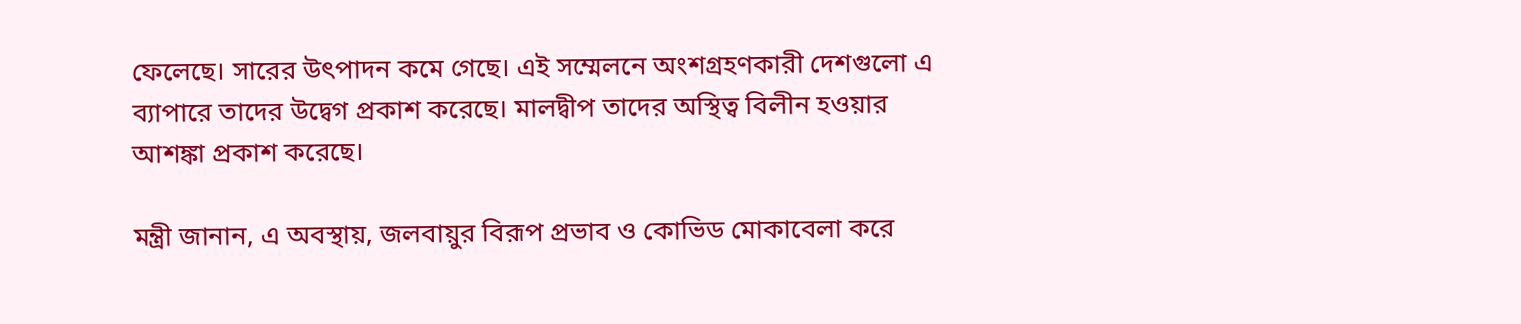ফেলেছে। সারের উৎপাদন কমে গেছে। এই সম্মেলনে অংশগ্রহণকারী দেশগুলো এ ব্যাপারে তাদের উদ্বেগ প্রকাশ করেছে। মালদ্বীপ তাদের অস্থিত্ব বিলীন হওয়ার আশঙ্কা প্রকাশ করেছে।

মন্ত্রী জানান, এ অবস্থায়, জলবায়ুর বিরূপ প্রভাব ও কোভিড মোকাবেলা করে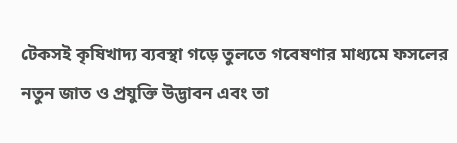টেকসই কৃষিখাদ্য ব্যবস্থা গড়ে তুলতে গবেষণার মাধ্যমে ফসলের নতুন জাত ও প্রযুক্তি উদ্ভাবন এবং তা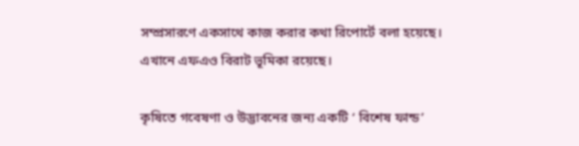সম্প্রসারণে একসাথে কাজ করার কথা রিপোর্টে বলা হয়েছে। এখানে এফএও বিরাট ভূমিকা রয়েছে।

কৃষিতে গবেষণা ও উদ্ভাবনের জন্য একটি ‘ বিশেষ ফান্ড’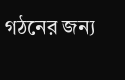গঠনের জন্য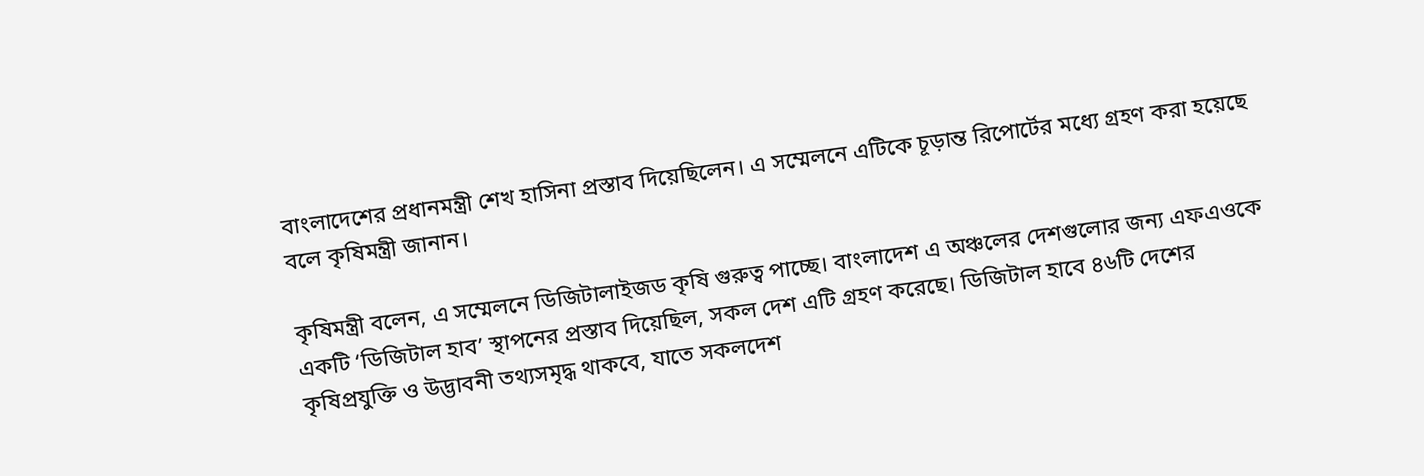বাংলাদেশের প্রধানমন্ত্রী শেখ হাসিনা প্রস্তাব দিয়েছিলেন। এ সম্মেলনে এটিকে চূড়ান্ত রিপোর্টের মধ্যে গ্রহণ করা হয়েছে বলে কৃষিমন্ত্রী জানান।

কৃষিমন্ত্রী বলেন, এ সম্মেলনে ডিজিটালাইজড কৃষি গুরুত্ব পাচ্ছে। বাংলাদেশ এ অঞ্চলের দেশগুলোর জন্য এফএওকে একটি ‘ডিজিটাল হাব’ স্থাপনের প্রস্তাব দিয়েছিল, সকল দেশ এটি গ্রহণ করেছে। ডিজিটাল হাবে ৪৬টি দেশের কৃষিপ্রযুক্তি ও উদ্ভাবনী তথ্যসমৃদ্ধ থাকবে, যাতে সকলদেশ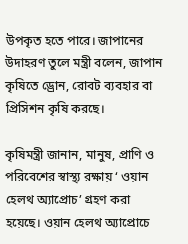উপকৃত হতে পারে। জাপানের উদাহরণ তুলে মন্ত্রী বলেন, জাপান কৃষিতে ড্রোন, রোবট ব্যবহার বা প্রিসিশন কৃষি করছে।

কৃষিমন্ত্রী জানান, মানুষ, প্রাণি ও পরিবেশের স্বাস্থ্য রক্ষায় ‘ ওয়ান হেলথ অ্যাপ্রোচ’ গ্রহণ করা হয়েছে। ওয়ান হেলথ অ্যাপ্রোচে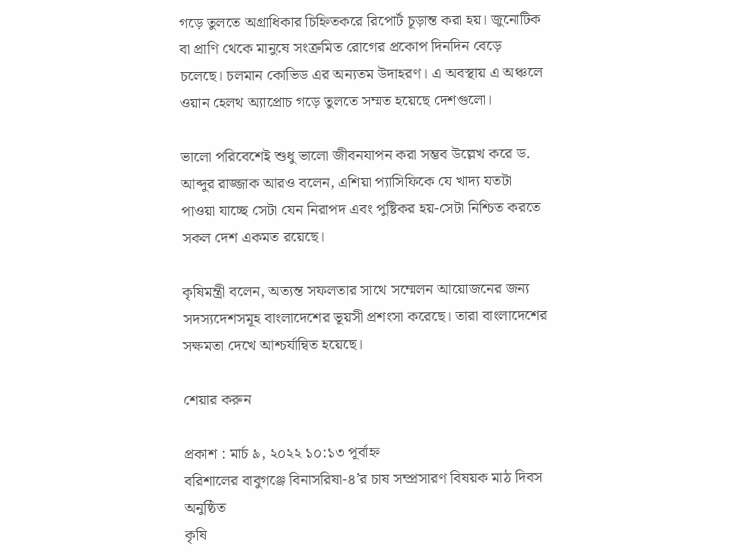গড়ে তুলতে অগ্রাধিকার চিহ্নিতকরে রিপোর্ট চূড়ান্ত করা হয়। জুনোটিক বা প্রাণি থেকে মানুষে সংক্রমিত রোগের প্রকোপ দিনদিন বেড়ে চলেছে। চলমান কোভিড এর অন্যতম উদাহরণ। এ অবস্থায় এ অঞ্চলে ওয়ান হেলথ অ্যাপ্রোচ গড়ে তুলতে সম্মত হয়েছে দেশগুলো।

ভালো পরিবেশেই শুধু ভালো জীবনযাপন করা সম্ভব উল্লেখ করে ড. আব্দুর রাজ্জাক আরও বলেন, এশিয়া প্যাসিফিকে যে খাদ্য যতটা পাওয়া যাচ্ছে সেটা যেন নিরাপদ এবং পুষ্টিকর হয়-সেটা নিশ্চিত করতে সকল দেশ একমত রয়েছে।

কৃষিমন্ত্রী বলেন, অত্যন্ত সফলতার সাথে সম্মেলন আয়োজনের জন্য সদস্যদেশসমূহ বাংলাদেশের ভূয়সী প্রশংসা করেছে। তারা বাংলাদেশের সক্ষমতা দেখে আশ্চর্যান্বিত হয়েছে।

শেয়ার করুন

প্রকাশ : মার্চ ৯, ২০২২ ১০:১৩ পূর্বাহ্ন
বরিশালের বাবুগঞ্জে বিনাসরিষা-৪’র চাষ সম্প্রসারণ বিষয়ক মাঠ দিবস অনুষ্ঠিত
কৃষি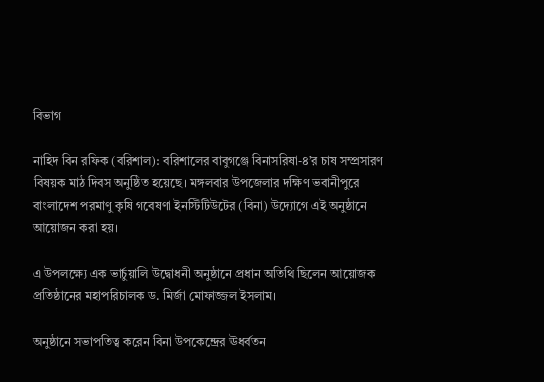বিভাগ

নাহিদ বিন রফিক (বরিশাল): বরিশালের বাবুগঞ্জে বিনাসরিষা-৪’র চাষ সম্প্রসারণ বিষয়ক মাঠ দিবস অনুষ্ঠিত হয়েছে। মঙ্গলবার উপজেলার দক্ষিণ ভবানীপুরে বাংলাদেশ পরমাণু কৃষি গবেষণা ইনস্টিটিউটের (বিনা) উদ্যোগে এই অনুষ্ঠানে আয়োজন করা হয়।

এ উপলক্ষ্যে এক ভার্চুয়ালি উদ্বোধনী অনুষ্ঠানে প্রধান অতিথি ছিলেন আয়োজক প্রতিষ্ঠানের মহাপরিচালক ড. মির্জা মোফাজ্জল ইসলাম।

অনুষ্ঠানে সভাপতিত্ব করেন বিনা উপকেন্দ্রের ঊধর্বতন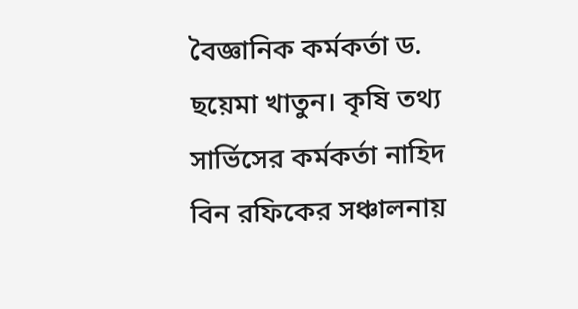বৈজ্ঞানিক কর্মকর্তা ড. ছয়েমা খাতুন। কৃষি তথ্য সার্ভিসের কর্মকর্তা নাহিদ বিন রফিকের সঞ্চালনায়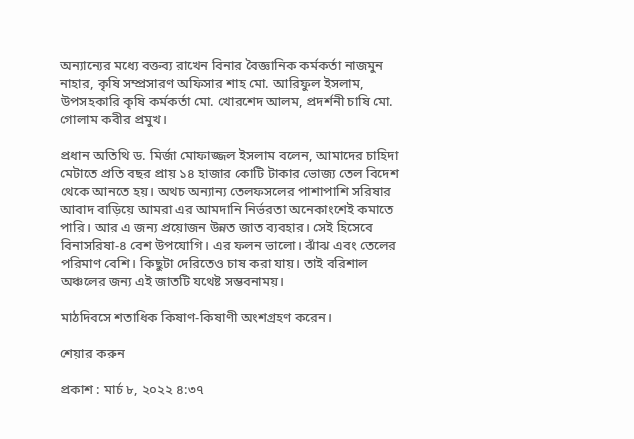অন্যান্যের মধ্যে বক্তব্য রাখেন বিনার বৈজ্ঞানিক কর্মকর্তা নাজমুন নাহার, কৃষি সম্প্রসারণ অফিসার শাহ মো. আরিফুল ইসলাম, উপসহকারি কৃষি কর্মকর্তা মো. খোরশেদ আলম, প্রদর্শনী চাষি মো. গোলাম কবীর প্রমুখ।

প্রধান অতিথি ড. মির্জা মোফাজ্জল ইসলাম বলেন, আমাদের চাহিদা মেটাতে প্রতি বছর প্রায় ১৪ হাজার কোটি টাকার ভোজ্য তেল বিদেশ থেকে আনতে হয়। অথচ অন্যান্য তেলফসলের পাশাপাশি সরিষার আবাদ বাড়িয়ে আমরা এর আমদানি নির্ভরতা অনেকাংশেই কমাতে পারি। আর এ জন্য প্রয়োজন উন্নত জাত ব্যবহার। সেই হিসেবে বিনাসরিষা-৪ বেশ উপযোগি। এর ফলন ভালো। ঝাঁঝ এবং তেলের পরিমাণ বেশি। কিছুটা দেরিতেও চাষ করা যায়। তাই বরিশাল অঞ্চলের জন্য এই জাতটি যথেষ্ট সম্ভবনাময়।

মাঠদিবসে শতাধিক কিষাণ-কিষাণী অংশগ্রহণ করেন।

শেয়ার করুন

প্রকাশ : মার্চ ৮, ২০২২ ৪:৩৭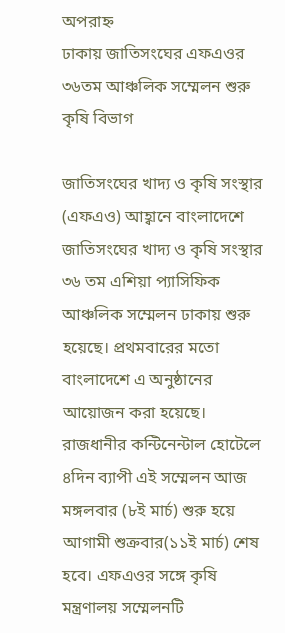অপরাহ্ন
ঢাকায় জাতিসংঘের এফএওর ৩৬তম আঞ্চলিক সম্মেলন শুরু
কৃষি বিভাগ

জাতিসংঘের খাদ্য ও কৃষি সংস্থার (এফএও) আহ্বানে বাংলাদেশে জাতিসংঘের খাদ্য ও কৃষি সংস্থার ৩৬ তম এশিয়া প্যাসিফিক আঞ্চলিক সম্মেলন ঢাকায় শুরু হয়েছে। প্রথমবারের মতো বাংলাদেশে এ অনুষ্ঠানের আয়োজন করা হয়েছে। রাজধানীর কন্টিনেন্টাল হোটেলে ৪দিন ব্যাপী এই সম্মেলন আজ মঙ্গলবার (৮ই মার্চ) শুরু হয়ে আগামী শুক্রবার(১১ই মার্চ) শেষ হবে। এফএওর সঙ্গে কৃষি মন্ত্রণালয় সম্মেলনটি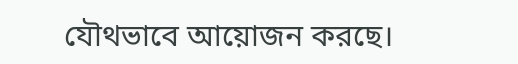যৌথভাবে আয়োজন করছে।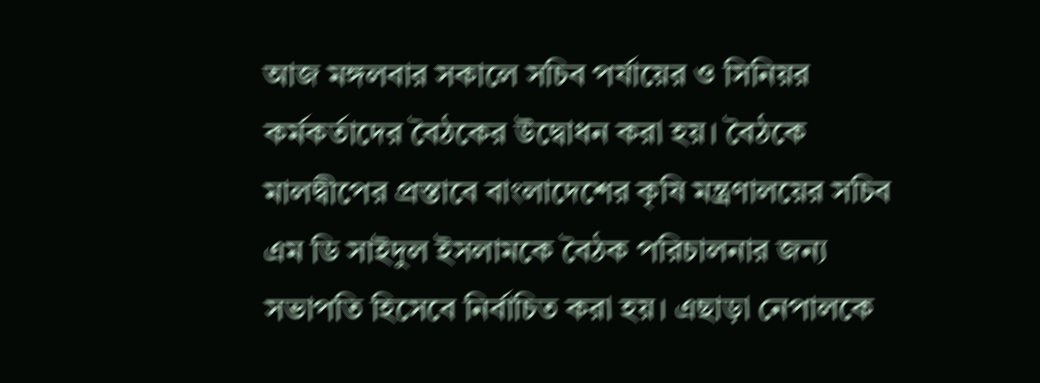আজ মঙ্গলবার সকালে সচিব পর্যায়ের ও সিনিয়র কর্মকর্তাদের বৈঠকের উদ্বোধন করা হয়। বৈঠকে মালদ্বীপের প্রস্তাবে বাংলাদেশের কৃষি মন্ত্রণালয়ের সচিব এম ডি সাইদুল ইসলামকে বৈঠক পরিচালনার জন্য সভাপতি হিসেবে নির্বাচিত করা হয়। এছাড়া নেপালকে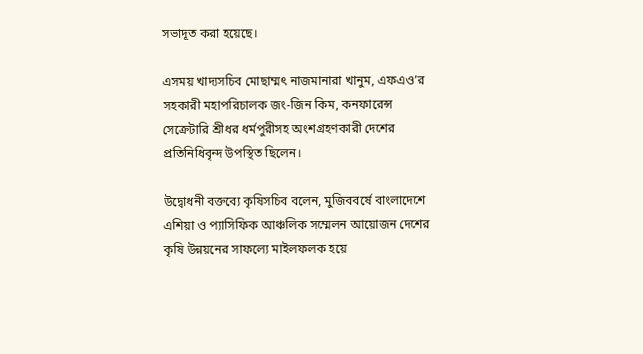সভাদূত করা হয়েছে।

এসময় খাদ্যসচিব মোছাম্মৎ নাজমানারা খানুম, এফএও’র সহকারী মহাপরিচালক জং-জিন কিম, কনফারেন্স সেক্রেটারি শ্রীধর ধর্মপুরীসহ অংশগ্রহণকারী দেশের প্রতিনিধিবৃন্দ উপস্থিত ছিলেন।

উদ্বোধনী বক্তব্যে কৃষিসচিব বলেন, মুজিববর্ষে বাংলাদেশে এশিয়া ও প্যাসিফিক আঞ্চলিক সম্মেলন আয়োজন দেশের কৃষি উন্নয়নের সাফল্যে মাইলফলক হয়ে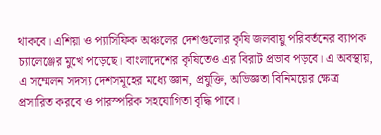থাকবে। এশিয়া ও প্যাসিফিক অঞ্চলের দেশগুলোর কৃষি জলবায়ু পরিবর্তনের ব্যাপক চ্যালেঞ্জের মুখে পড়েছে। বাংলাদেশের কৃষিতেও এর বিরাট প্রভাব পড়বে। এ অবস্থায়, এ সম্মেলন সদস্য দেশসমূহের মধ্যে জ্ঞান, প্রযুক্তি, অভিজ্ঞতা বিনিময়ের ক্ষেত্র প্রসারিত করবে ও পারস্পরিক সহযোগিতা বৃদ্ধি পাবে।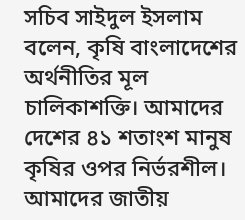সচিব সাইদুল ইসলাম বলেন, কৃষি বাংলাদেশের অর্থনীতির মূল চালিকাশক্তি। আমাদের দেশের ৪১ শতাংশ মানুষ কৃষির ওপর নির্ভরশীল। আমাদের জাতীয়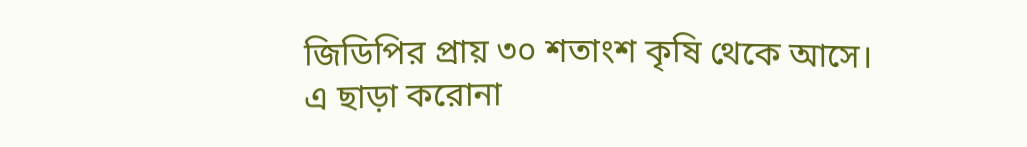জিডিপির প্রায় ৩০ শতাংশ কৃষি থেকে আসে। এ ছাড়া করোনা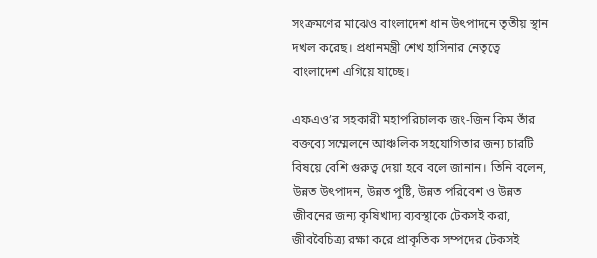সংক্রমণের মাঝেও বাংলাদেশ ধান উৎপাদনে তৃতীয় স্থান দখল করেছ। প্রধানমন্ত্রী শেখ হাসিনার নেতৃত্বে বাংলাদেশ এগিয়ে যাচ্ছে।

এফএও’র সহকারী মহাপরিচালক জং-জিন কিম তাঁর বক্তব্যে সম্মেলনে আঞ্চলিক সহযোগিতার জন্য চারটি বিষয়ে বেশি গুরুত্ব দেয়া হবে বলে জানান। তিনি বলেন, উন্নত উৎপাদন, উন্নত পুষ্টি, উন্নত পরিবেশ ও উন্নত জীবনের জন্য কৃষিখাদ্য ব্যবস্থাকে টেকসই করা, জীববৈচিত্র্য রক্ষা করে প্রাকৃতিক সম্পদের টেকসই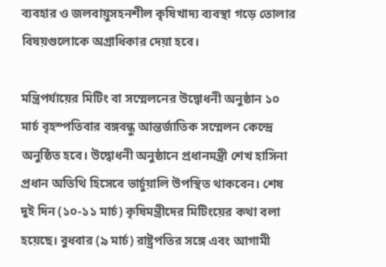ব্যবহার ও জলবায়ুসহনশীল কৃষিখাদ্য ব্যবস্থা গড়ে তোলার বিষয়গুলোকে অগ্রাধিকার দেয়া হবে।

মন্ত্রিপর্যায়ের মিটিং বা সম্মেলনের উদ্বোধনী অনুষ্ঠান ১০ মার্চ বৃহস্পতিবার বঙ্গবন্ধু আন্তর্জাতিক সম্মেলন কেন্দ্রে অনুষ্ঠিত হবে। উদ্বোধনী অনুষ্ঠানে প্রধানমন্ত্রী শেখ হাসিনা প্রধান অতিথি হিসেবে ভার্চুয়ালি উপস্থিত থাকবেন। শেষ দুই দিন (১০-১১ মার্চ) কৃষিমন্ত্রীদের মিটিংয়ের কথা বলা হয়েছে। বুধবার (৯ মার্চ) রাষ্ট্রপতির সঙ্গে এবং আগামী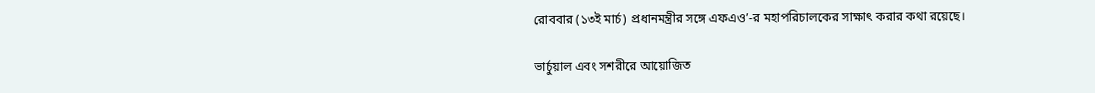রোববার (১৩ই মার্চ) প্রধানমন্ত্রীর সঙ্গে এফএও’-র মহাপরিচালকের সাক্ষাৎ করার কথা রয়েছে।

ভার্চুয়াল এবং সশরীরে আয়োজিত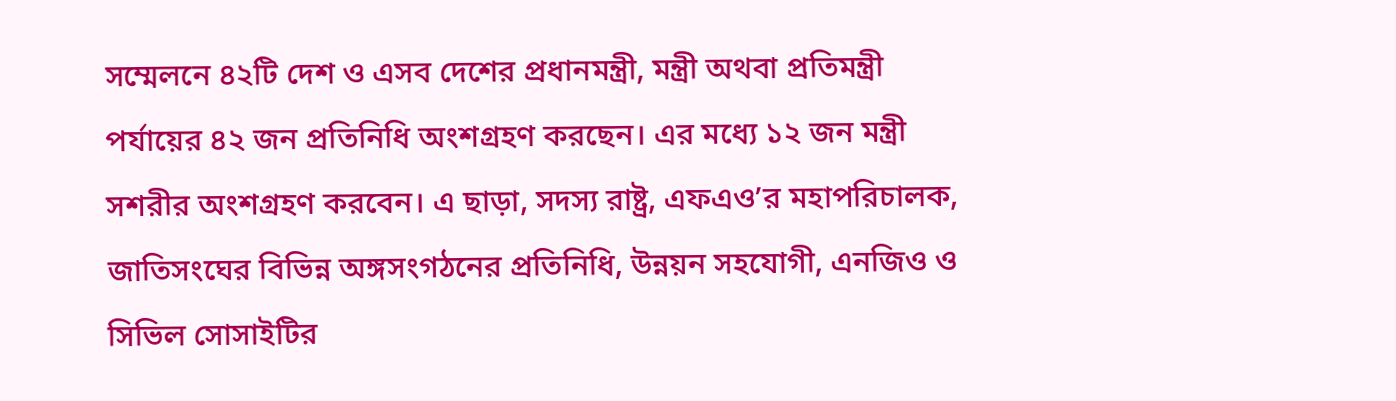সম্মেলনে ৪২টি দেশ ও এসব দেশের প্রধানমন্ত্রী, মন্ত্রী অথবা প্রতিমন্ত্রী পর্যায়ের ৪২ জন প্রতিনিধি অংশগ্রহণ করছেন। এর মধ্যে ১২ জন মন্ত্রী সশরীর অংশগ্রহণ করবেন। এ ছাড়া, সদস্য রাষ্ট্র, এফএও’র মহাপরিচালক, জাতিসংঘের বিভিন্ন অঙ্গসংগঠনের প্রতিনিধি, উন্নয়ন সহযোগী, এনজিও ও সিভিল সোসাইটির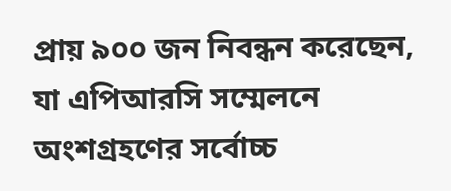প্রায় ৯০০ জন নিবন্ধন করেছেন, যা এপিআরসি সম্মেলনে অংশগ্রহণের সর্বোচ্চ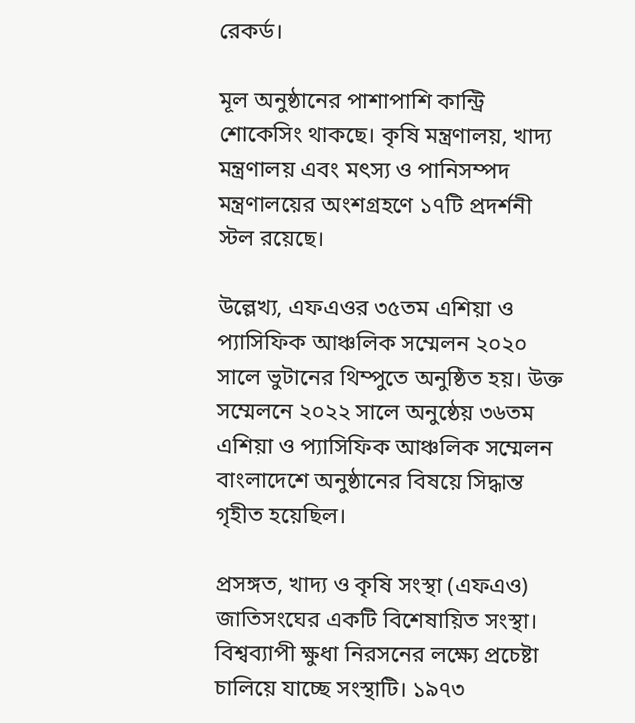রেকর্ড।

মূল অনুষ্ঠানের পাশাপাশি কান্ট্রি শোকেসিং থাকছে। কৃষি মন্ত্রণালয়, খাদ্য মন্ত্রণালয় এবং মৎস্য ও পানিসম্পদ মন্ত্রণালয়ের অংশগ্রহণে ১৭টি প্রদর্শনী স্টল রয়েছে।

উল্লেখ্য, এফএওর ৩৫তম এশিয়া ও প্যাসিফিক আঞ্চলিক সম্মেলন ২০২০ সালে ভুটানের থিম্পুতে অনুষ্ঠিত হয়। উক্ত সম্মেলনে ২০২২ সালে অনুষ্ঠেয় ৩৬তম এশিয়া ও প্যাসিফিক আঞ্চলিক সম্মেলন বাংলাদেশে অনুষ্ঠানের বিষয়ে সিদ্ধান্ত গৃহীত হয়েছিল।

প্রসঙ্গত, খাদ্য ও কৃষি সংস্থা (এফএও) জাতিসংঘের একটি বিশেষায়িত সংস্থা। বিশ্বব্যাপী ক্ষুধা নিরসনের লক্ষ্যে প্রচেষ্টা চালিয়ে যাচ্ছে সংস্থাটি। ১৯৭৩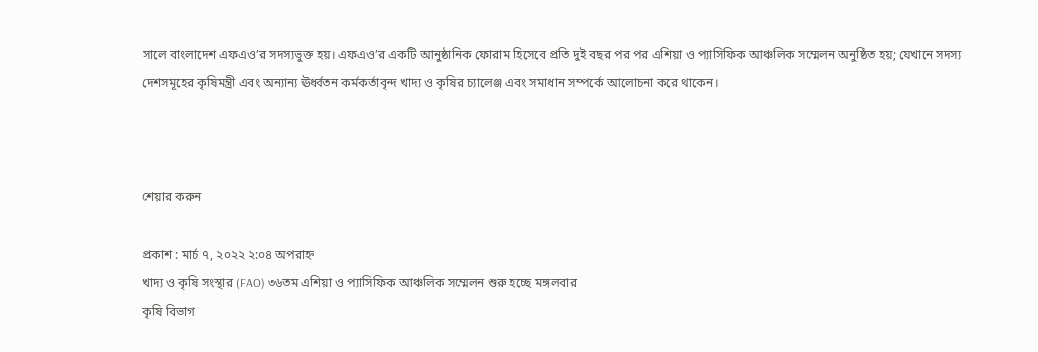সালে বাংলাদেশ এফএও’র সদস্যভুক্ত হয়। এফএও’র একটি আনুষ্ঠানিক ফোরাম হিসেবে প্রতি দুই বছর পর পর এশিয়া ও প্যাসিফিক আঞ্চলিক সম্মেলন অনুষ্ঠিত হয়; যেখানে সদস্য দেশসমূহের কৃষিমন্ত্রী এবং অন্যান্য ঊর্ধ্বতন কর্মকর্তাবৃন্দ খাদ্য ও কৃষির চ্যালেঞ্জ এবং সমাধান সম্পর্কে আলোচনা করে থাকেন।



শেয়ার করুন

প্রকাশ : মার্চ ৭, ২০২২ ২:০৪ অপরাহ্ন
খাদ্য ও কৃষি সংস্থার (FAO) ৩৬তম এশিয়া ও প্যাসিফিক আঞ্চলিক সম্মেলন শুরু হচ্ছে মঙ্গলবার
কৃষি বিভাগ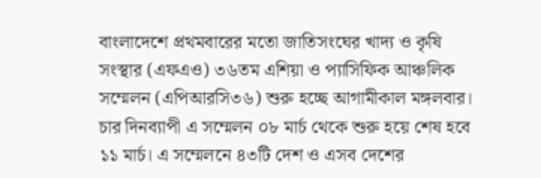বাংলাদেশে প্রথমবারের মতো জাতিসংঘের খাদ্য ও কৃষি সংস্থার (এফএও) ৩৬তম এশিয়া ও প্যাসিফিক আঞ্চলিক সম্মেলন (এপিআরসি৩৬) শুরু হচ্ছে আগামীকাল মঙ্গলবার। চার দিনব্যাপী এ সম্মেলন ০৮ মার্চ থেকে শুরু হয়ে শেষ হবে ১১ মার্চ। এ সম্মেলনে ৪৩টি দেশ ও এসব দেশের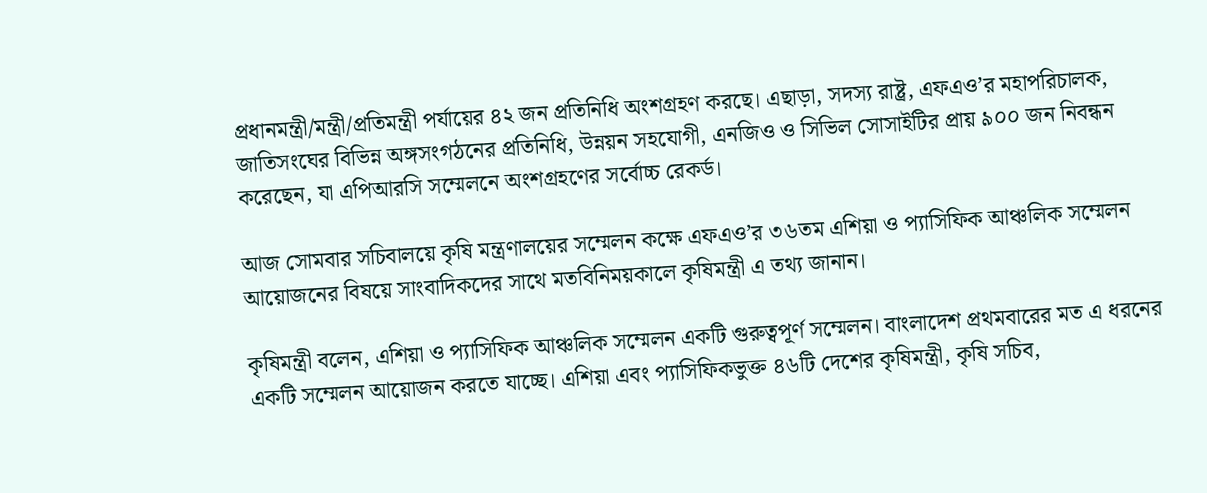প্রধানমন্ত্রী/মন্ত্রী/প্রতিমন্ত্রী পর্যায়ের ৪২ জন প্রতিনিধি অংশগ্রহণ করছে। এছাড়া, সদস্য রাষ্ট্র, এফএও’র মহাপরিচালক, জাতিসংঘের বিভিন্ন অঙ্গসংগঠনের প্রতিনিধি, উন্নয়ন সহযোগী, এনজিও ও সিভিল সোসাইটির প্রায় ৯০০ জন নিবন্ধন করেছেন, যা এপিআরসি সম্মেলনে অংশগ্রহণের সর্বোচ্চ রেকর্ড।

আজ সোমবার সচিবালয়ে কৃষি মন্ত্রণালয়ের সম্মেলন কক্ষে এফএও’র ৩৬তম এশিয়া ও প্যাসিফিক আঞ্চলিক সম্মেলন আয়োজনের বিষয়ে সাংবাদিকদের সাথে মতবিনিময়কালে কৃষিমন্ত্রী এ তথ্য জানান।

কৃষিমন্ত্রী বলেন, এশিয়া ও প্যাসিফিক আঞ্চলিক সম্মেলন একটি গুরুত্বপূর্ণ সম্মেলন। বাংলাদেশ প্রথমবারের মত এ ধরনের একটি সম্মেলন আয়োজন করতে যাচ্ছে। এশিয়া এবং প্যাসিফিকভুক্ত ৪৬টি দেশের কৃষিমন্ত্রী, কৃষি সচিব,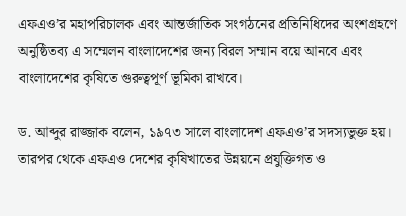এফএও’র মহাপরিচালক এবং আন্তর্জাতিক সংগঠনের প্রতিনিধিদের অংশগ্রহণে অনুষ্ঠিতব্য এ সম্মেলন বাংলাদেশের জন্য বিরল সম্মান বয়ে আনবে এবং বাংলাদেশের কৃষিতে গুরুত্বপূর্ণ ভূমিকা রাখবে।

ড. আব্দুর রাজ্জাক বলেন, ১৯৭৩ সালে বাংলাদেশ এফএও’র সদস্যভুক্ত হয়। তারপর থেকে এফএও দেশের কৃষিখাতের উন্নয়নে প্রযুক্তিগত ও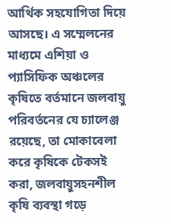আর্থিক সহযোগিতা দিয়ে আসছে। এ সম্মেলনের মাধ্যমে এশিয়া ও প্যাসিফিক অঞ্চলের কৃষিতে বর্তমানে জলবায়ু পরিবর্তনের যে চ্যালেঞ্জ রয়েছে, তা মোকাবেলা করে কৃষিকে টেকসই করা, জলবায়ুসহনশীল কৃষি ব্যবস্থা গড়ে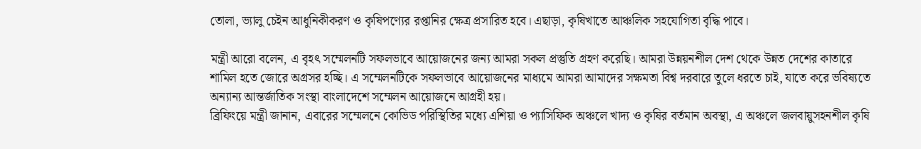তোলা, ভ্যালু চেইন আধুনিকীকরণ ও কৃষিপণ্যের রপ্তানির ক্ষেত্র প্রসারিত হবে। এছাড়া, কৃষিখাতে আঞ্চলিক সহযোগিতা বৃদ্ধি পাবে।

মন্ত্রী আরো বলেন, এ বৃহৎ সম্মেলনটি সফলভাবে আয়োজনের জন্য আমরা সকল প্রস্তুতি গ্রহণ করেছি। আমরা উন্নয়নশীল দেশ থেকে উন্নত দেশের কাতারে শামিল হতে জোরে অগ্রসর হচ্ছি। এ সম্মেলনটিকে সফলভাবে আয়োজনের মাধ্যমে আমরা আমাদের সক্ষমতা বিশ্ব দরবারে তুলে ধরতে চাই, যাতে করে ভবিষ্যতে অন্যান্য আন্তর্জাতিক সংস্থা বাংলাদেশে সম্মেলন আয়োজনে আগ্রহী হয়।
ব্রিফিংয়ে মন্ত্রী জানান, এবারের সম্মেলনে কোভিড পরিস্থিতির মধ্যে এশিয়া ও প্যাসিফিক অঞ্চলে খাদ্য ও কৃষির বর্তমান অবস্থা, এ অঞ্চলে জলবায়ুসহনশীল কৃষি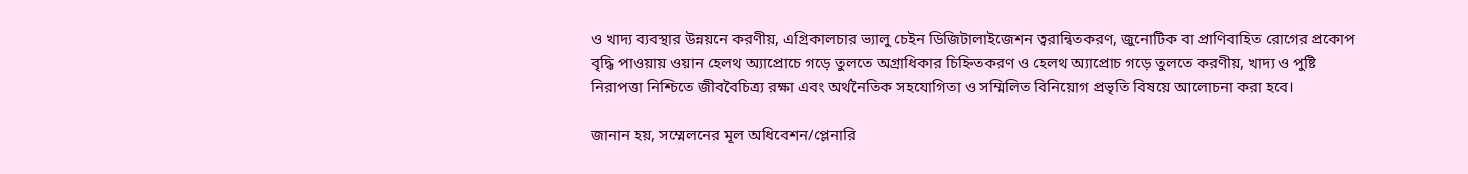ও খাদ্য ব্যবস্থার উন্নয়নে করণীয়, এগ্রিকালচার ভ্যালু চেইন ডিজিটালাইজেশন ত্বরান্বিতকরণ, জুনোটিক বা প্রাণিবাহিত রোগের প্রকোপ বৃদ্ধি পাওয়ায় ওয়ান হেলথ অ্যাপ্রোচে গড়ে তুলতে অগ্রাধিকার চিহ্নিতকরণ ও হেলথ অ্যাপ্রোচ গড়ে তুলতে করণীয়, খাদ্য ও পুষ্টি নিরাপত্তা নিশ্চিতে জীববৈচিত্র্য রক্ষা এবং অর্থনৈতিক সহযোগিতা ও সম্মিলিত বিনিয়োগ প্রভৃতি বিষয়ে আলোচনা করা হবে।

জানান হয়, সম্মেলনের মূল অধিবেশন/প্লেনারি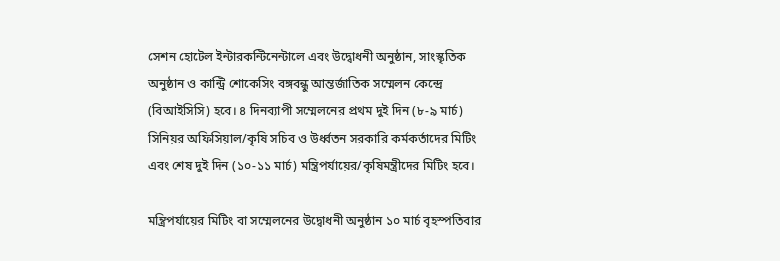সেশন হোটেল ইন্টারকন্টিনেন্টালে এবং উদ্বোধনী অনুষ্ঠান, সাংস্কৃতিক অনুষ্ঠান ও কান্ট্রি শোকেসিং বঙ্গবন্ধু আন্তর্জাতিক সম্মেলন কেন্দ্রে (বিআইসিসি) হবে। ৪ দিনব্যাপী সম্মেলনের প্রথম দুই দিন (৮-৯ মার্চ) সিনিয়র অফিসিয়াল/কৃষি সচিব ও উর্ধ্বতন সরকারি কর্মকর্তাদের মিটিং এবং শেষ দুই দিন (১০-১১ মার্চ) মন্ত্রিপর্যায়ের/কৃষিমন্ত্রীদের মিটিং হবে।

মন্ত্রিপর্যায়ের মিটিং বা সম্মেলনের উদ্বোধনী অনুষ্ঠান ১০ মার্চ বৃহস্পতিবার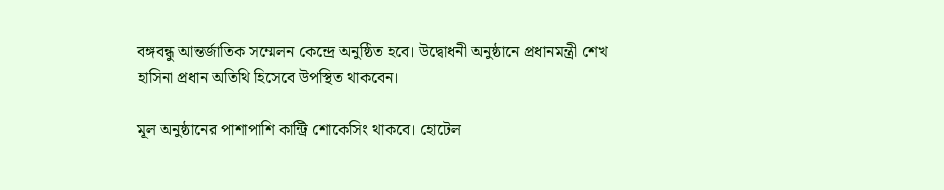বঙ্গবন্ধু আন্তর্জাতিক সম্মেলন কেন্দ্রে অনুষ্ঠিত হবে। উদ্বোধনী অনুষ্ঠানে প্রধানমন্ত্রী শেখ হাসিনা প্রধান অতিথি হিসেবে উপস্থিত থাকবেন।

মূল অনুষ্ঠানের পাশাপাশি কান্ট্রি শোকেসিং থাকবে। হোটেল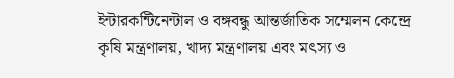ইন্টারকন্টিনেন্টাল ও বঙ্গবন্ধু আন্তর্জাতিক সম্মেলন কেন্দ্রে কৃষি মন্ত্রণালয়, খাদ্য মন্ত্রণালয় এবং মৎস্য ও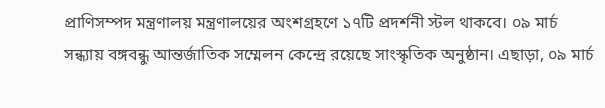প্রাণিসম্পদ মন্ত্রণালয় মন্ত্রণালয়ের অংশগ্রহণে ১৭টি প্রদর্শনী স্টল থাকবে। ০৯ মার্চ সন্ধ্যায় বঙ্গবন্ধু আন্তর্জাতিক সম্মেলন কেন্দ্রে রয়েছে সাংস্কৃতিক অনুষ্ঠান। এছাড়া, ০৯ মার্চ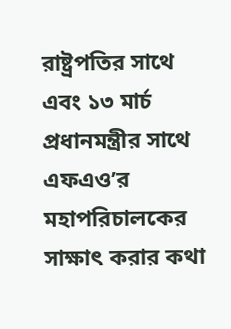রাষ্ট্রপতির সাথে এবং ১৩ মার্চ প্রধানমন্ত্রীর সাথে এফএও’র মহাপরিচালকের সাক্ষাৎ করার কথা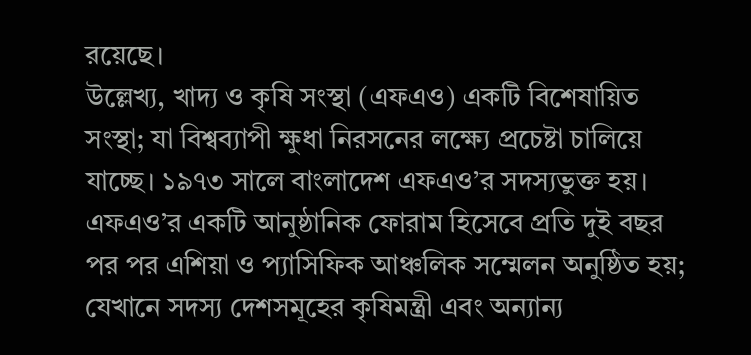রয়েছে।
উল্লেখ্য, খাদ্য ও কৃষি সংস্থা (এফএও) একটি বিশেষায়িত সংস্থা; যা বিশ্বব্যাপী ক্ষুধা নিরসনের লক্ষ্যে প্রচেষ্টা চালিয়ে যাচ্ছে। ১৯৭৩ সালে বাংলাদেশ এফএও’র সদস্যভুক্ত হয়। এফএও’র একটি আনুষ্ঠানিক ফোরাম হিসেবে প্রতি দুই বছর পর পর এশিয়া ও প্যাসিফিক আঞ্চলিক সম্মেলন অনুষ্ঠিত হয়; যেখানে সদস্য দেশসমূহের কৃষিমন্ত্রী এবং অন্যান্য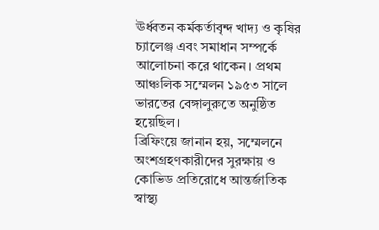ঊর্ধ্বতন কর্মকর্তাবৃন্দ খাদ্য ও কৃষির চ্যালেঞ্জ এবং সমাধান সম্পর্কে আলোচনা করে থাকেন। প্রথম আঞ্চলিক সম্মেলন ১৯৫৩ সালে ভারতের বেঙ্গালুরুতে অনুষ্ঠিত হয়েছিল।
ব্রিফিংয়ে জানান হয়, সম্মেলনে অংশগ্রহণকারীদের সুরক্ষায় ও কোভিড প্রতিরোধে আন্তর্জাতিক স্বাস্থ্য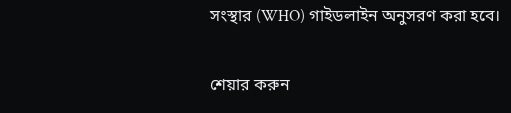সংস্থার (WHO) গাইডলাইন অনুসরণ করা হবে।

শেয়ার করুন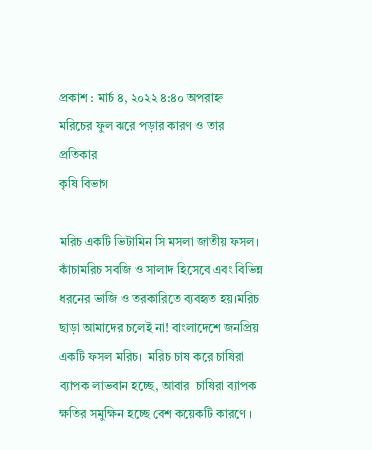প্রকাশ : মার্চ ৪, ২০২২ ৪:৪০ অপরাহ্ন
মরিচের ফুল ঝরে পড়ার কারণ ও তার প্রতিকার
কৃষি বিভাগ

মরিচ একটি ভিটামিন সি মসলা জাতীয় ফসল। কাঁচামরিচ সবজি ও সালাদ হিসেবে এবং বিভিন্ন ধরনের ভাজি ও তরকারিতে ব্যবহৃত হয়।মরিচ ছাড়া আমাদের চলেই না! বাংলাদেশে জনপ্রিয় একটি ফসল মরিচ।  মরিচ চাষ করে চাষিরা ব্যাপক লাভবান হচ্ছে, আবার  চাষিরা ব্যাপক ক্ষতির সমুক্ষিন হচ্ছে বেশ কয়েকটি কারণে ।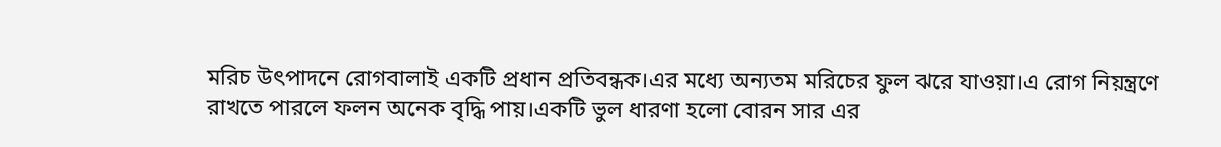মরিচ উৎপাদনে রোগবালাই একটি প্রধান প্রতিবন্ধক।এর মধ্যে অন্যতম মরিচের ফুল ঝরে যাওয়া।এ রোগ নিয়ন্ত্রণে রাখতে পারলে ফলন অনেক বৃদ্ধি পায়।একটি ভুল ধারণা হলো বোরন সার এর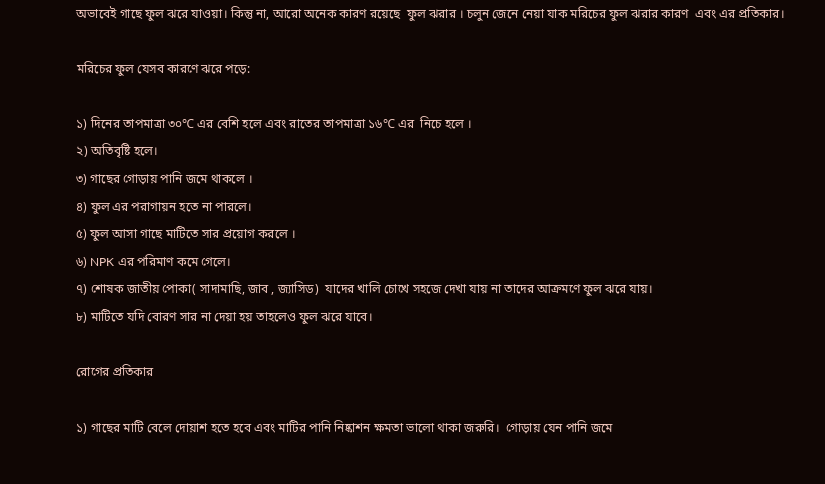অভাবেই গাছে ফুল ঝরে যাওয়া। কিন্তু না, আরো অনেক কারণ রয়েছে  ফুল ঝরার । চলুন জেনে নেয়া যাক মরিচের ফুল ঝরার কারণ  এবং এর প্রতিকার।

মরিচের ফুল যেসব কারণে ঝরে পড়ে:

১) দিনের তাপমাত্রা ৩০℃ এর বেশি হলে এবং রাতের তাপমাত্রা ১৬℃ এর  নিচে হলে ।
২) অতিবৃষ্টি হলে।
৩) গাছের গোড়ায় পানি জমে থাকলে ।
৪) ফুল এর পরাগায়ন হতে না পারলে।
৫) ফুল আসা গাছে মাটিতে সার প্রয়োগ করলে ।
৬) NPK এর পরিমাণ কমে গেলে।
৭) শোষক জাতীয় পোকা( সাদামাছি, জাব , জ্যাসিড)  যাদের খালি চোখে সহজে দেখা যায় না তাদের আক্রমণে ফুল ঝরে যায়।
৮) মাটিতে যদি বোরণ সার না দেয়া হয় তাহলেও ফুল ঝরে যাবে।

রোগের প্রতিকার

১) গাছের মাটি বেলে দোয়াশ হতে হবে এবং মাটির পানি নিষ্কাশন ক্ষমতা ভালো থাকা জরুরি।  গোড়ায় যেন পানি জমে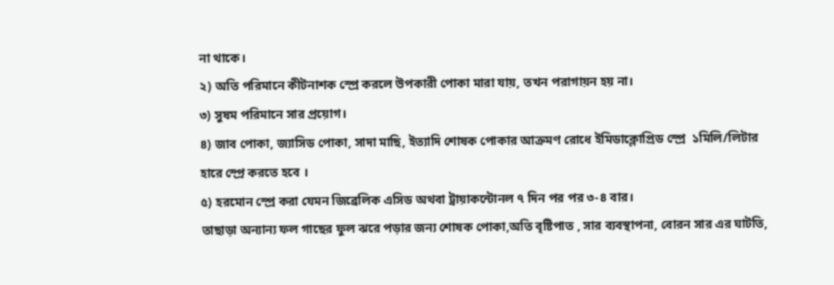না থাকে।
২) অতি পরিমানে কীটনাশক স্প্রে করলে উপকারী পোকা মারা যায়, তখন পরাগায়ন হয় না।
৩) সুষম পরিমানে সার প্রয়োগ।
৪) জাব পোকা, জ্যাসিড পোকা, সাদা মাছি, ইত্যাদি শোষক পোকার আক্রমণ রোধে ইমিডাক্লোপ্রিড স্প্রে  ১মিলি/লিটার হারে স্প্রে করতে হবে ।
৫) হরমোন স্প্রে করা যেমন জিব্রেলিক এসিড অথবা ট্রায়াকন্টোনল ৭ দিন পর পর ৩-৪ বার।
তাছাড়া অন্যান্য ফল গাছের ফুল ঝরে পড়ার জন্য শোষক পোকা,অতি বৃষ্টিপাত , সার ব্যবস্থাপনা, বোরন সার এর ঘাটতি,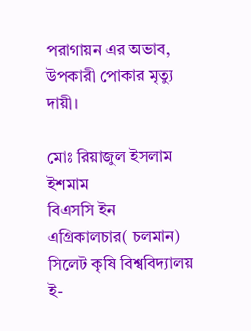পরাগায়ন এর অভাব, উপকারী পোকার মৃত্যু দায়ী।

মোঃ রিয়াজুল ইসলাম ইশমাম
বিএসসি ইন এগ্রিকালচার( চলমান)
সিলেট কৃষি বিশ্ববিদ্যালয়
ই-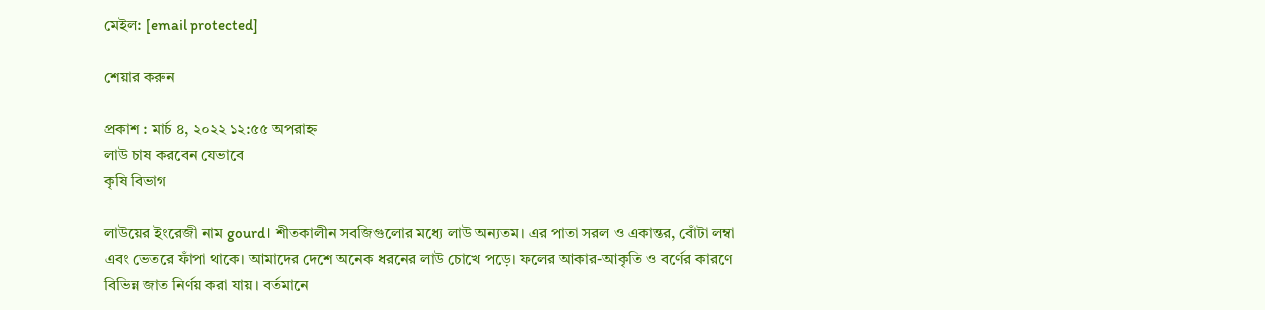মেইল: [email protected]

শেয়ার করুন

প্রকাশ : মার্চ ৪, ২০২২ ১২:৫৫ অপরাহ্ন
লাউ চাষ করবেন যেভাবে
কৃষি বিভাগ

লাউয়ের ইংরেজী নাম gourd। শীতকালীন সবজিগুলোর মধ্যে লাউ অন্যতম। এর পাতা সরল ও একান্তর, বোঁটা লম্বা এবং ভেতরে ফাঁপা থাকে। আমাদের দেশে অনেক ধরনের লাউ চোখে পড়ে। ফলের আকার-আকৃতি ও বর্ণের কারণে বিভিন্ন জাত নির্ণয় করা যায়। বর্তমানে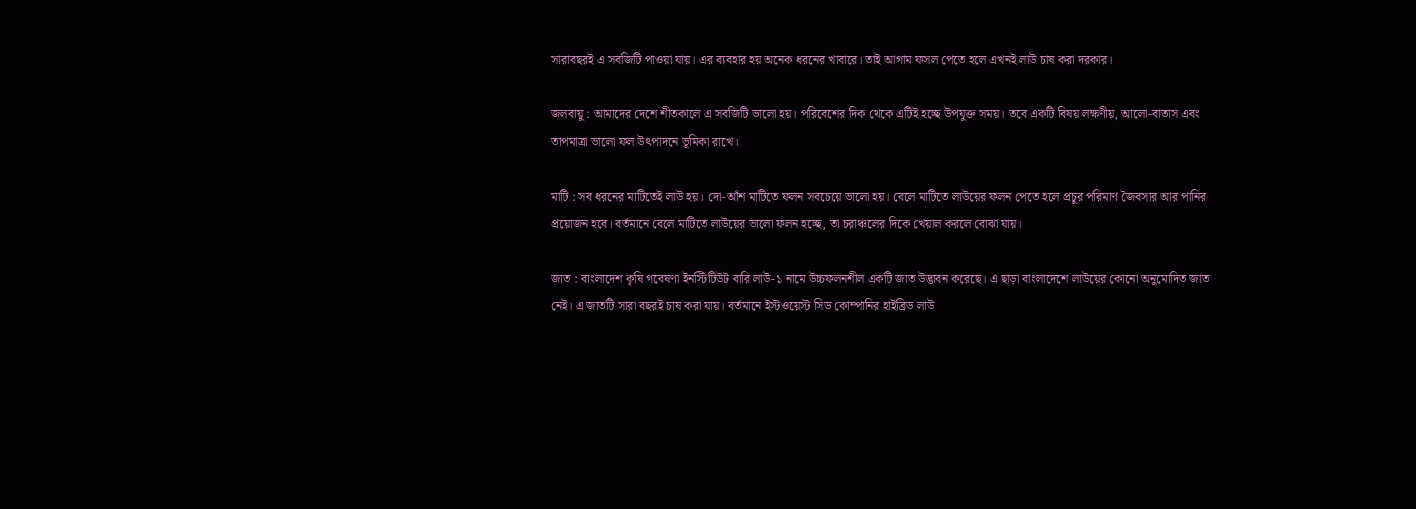সারাবছরই এ সবজিটি পাওয়া যায়। এর ব্যবহার হয় অনেক ধরনের খাবারে। তাই আগাম ফসল পেতে হলে এখনই লাউ চাষ করা দরকার।

জলবায়ু : আমাদের দেশে শীতকালে এ সবজিটি ভালো হয়। পরিবেশের দিক থেকে এটিই হচ্ছে উপযুক্ত সময়। তবে একটি বিষয় লক্ষণীয়, আলো-বাতাস এবং তাপমাত্রা ভালো ফল উৎপাদনে ভূমিকা রাখে।

মাটি : সব ধরনের মাটিতেই লাউ হয়। দো-আঁশ মাটিতে ফলন সবচেয়ে ভালো হয়। বেলে মাটিতে লাউয়ের ফলন পেতে হলে প্রচুর পরিমাণ জৈবসার আর পানির প্রয়োজন হবে। বর্তমানে বেলে মাটিতে লাউয়ের ভালো ফলন হচ্ছে, তা চরাঞ্চলের দিকে খেয়াল করলে বোঝা যায়।

জাত : বাংলাদেশ কৃষি গবেষণা ইনস্টিটিউট বারি লাউ-১ নামে উচ্চফলনশীল একটি জাত উদ্ভাবন করেছে। এ ছাড়া বাংলাদেশে লাউয়ের কোনো অনুমোদিত জাত নেই। এ জাতটি সারা বছরই চাষ করা যায়। বর্তমানে ইস্টওয়েস্ট সিড কোম্পানির হাইব্রিড লাউ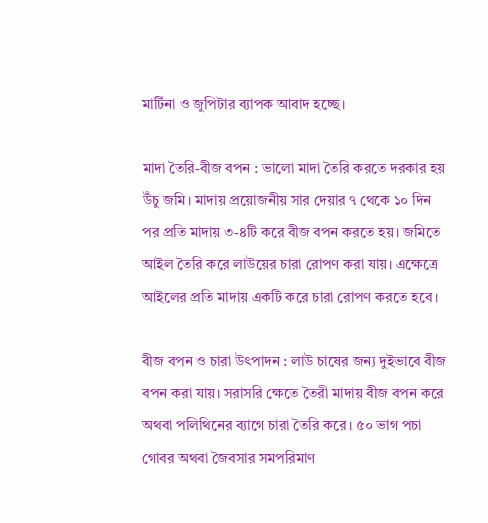মার্টিনা ও জুপিটার ব্যাপক আবাদ হচ্ছে।

মাদা তৈরি-বীজ বপন : ভালো মাদা তৈরি করতে দরকার হয় উঁচু জমি। মাদায় প্রয়োজনীয় সার দেয়ার ৭ থেকে ১০ দিন পর প্রতি মাদায় ৩-৪টি করে বীজ বপন করতে হয়। জমিতে আইল তৈরি করে লাউয়ের চারা রোপণ করা যায়। এক্ষেত্রে আইলের প্রতি মাদায় একটি করে চারা রোপণ করতে হবে।

বীজ বপন ও চারা উৎপাদন : লাউ চাষের জন্য দুইভাবে বীজ বপন করা যায়। সরাসরি ক্ষেতে তৈরী মাদায় বীজ বপন করে অথবা পলিথিনের ব্যাগে চারা তৈরি করে। ৫০ ভাগ পচা গোবর অথবা জৈবসার সমপরিমাণ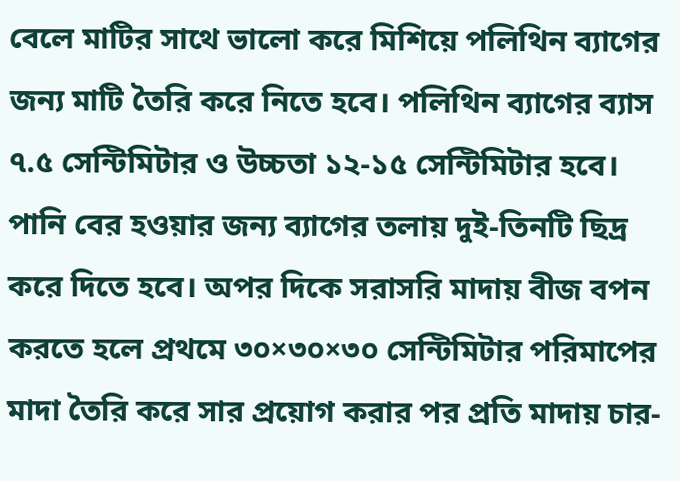বেলে মাটির সাথে ভালো করে মিশিয়ে পলিথিন ব্যাগের জন্য মাটি তৈরি করে নিতে হবে। পলিথিন ব্যাগের ব্যাস ৭.৫ সেন্টিমিটার ও উচ্চতা ১২-১৫ সেন্টিমিটার হবে। পানি বের হওয়ার জন্য ব্যাগের তলায় দুই-তিনটি ছিদ্র করে দিতে হবে। অপর দিকে সরাসরি মাদায় বীজ বপন করতে হলে প্রথমে ৩০×৩০×৩০ সেন্টিমিটার পরিমাপের মাদা তৈরি করে সার প্রয়োগ করার পর প্রতি মাদায় চার-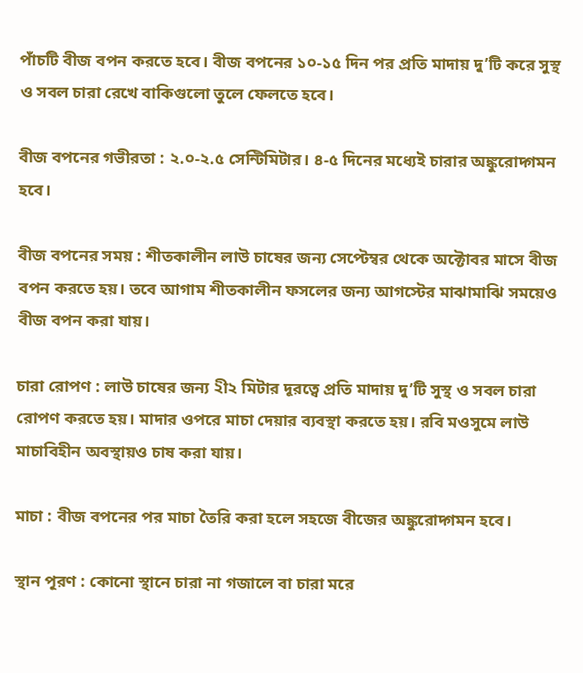পাঁচটি বীজ বপন করতে হবে। বীজ বপনের ১০-১৫ দিন পর প্রতি মাদায় দু’টি করে সুস্থ ও সবল চারা রেখে বাকিগুলো তুলে ফেলতে হবে।

বীজ বপনের গভীরতা : ২.০-২.৫ সেন্টিমিটার। ৪-৫ দিনের মধ্যেই চারার অঙ্কুরোদ্গমন হবে।

বীজ বপনের সময় : শীতকালীন লাউ চাষের জন্য সেপ্টেম্বর থেকে অক্টোবর মাসে বীজ বপন করতে হয়। তবে আগাম শীতকালীন ফসলের জন্য আগস্টের মাঝামাঝি সময়েও বীজ বপন করা যায়।

চারা রোপণ : লাউ চাষের জন্য ২ী২ মিটার দূরত্বে প্রতি মাদায় দু’টি সুস্থ ও সবল চারা রোপণ করতে হয়। মাদার ওপরে মাচা দেয়ার ব্যবস্থা করতে হয়। রবি মওসুমে লাউ মাচাবিহীন অবস্থায়ও চাষ করা যায়।

মাচা : বীজ বপনের পর মাচা তৈরি করা হলে সহজে বীজের অঙ্কুরোদ্গমন হবে।

স্থান পূরণ : কোনো স্থানে চারা না গজালে বা চারা মরে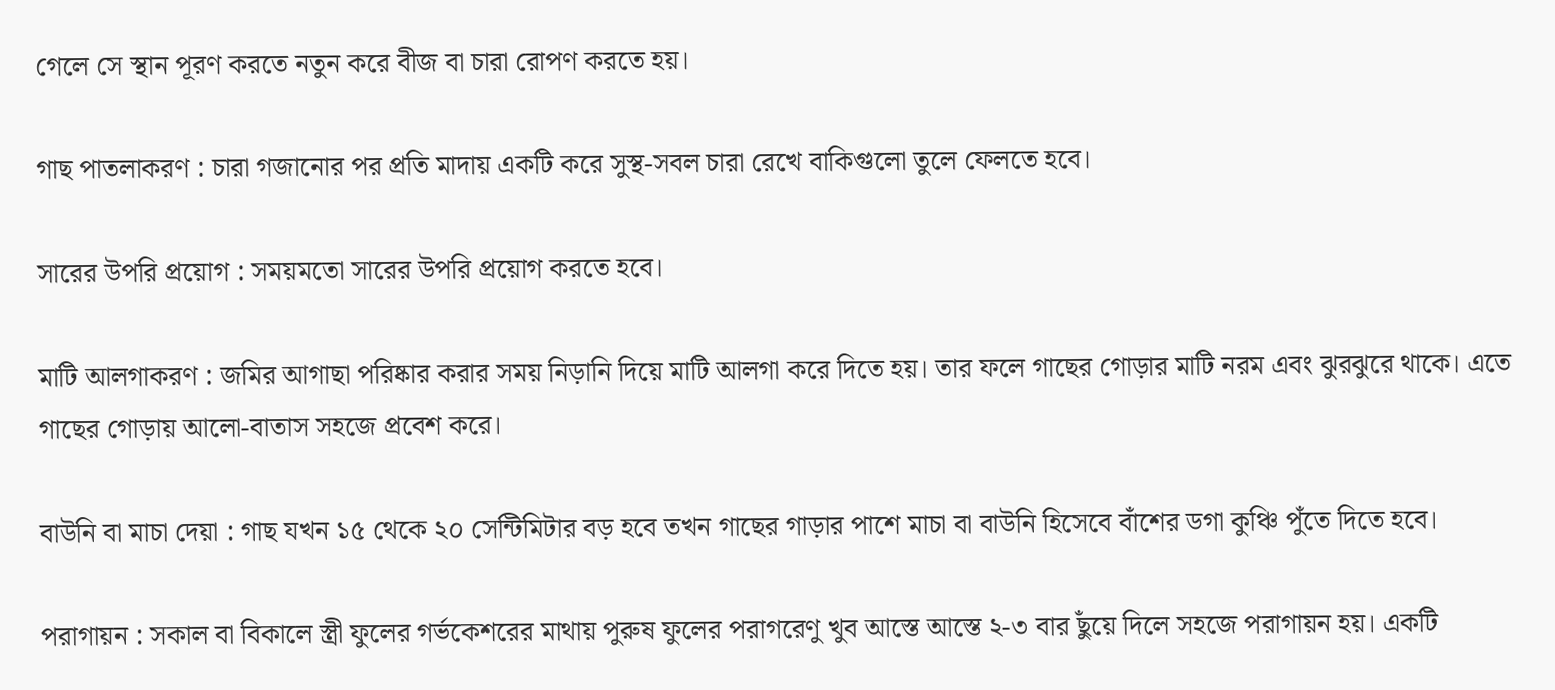গেলে সে স্থান পূরণ করতে নতুন করে বীজ বা চারা রোপণ করতে হয়।

গাছ পাতলাকরণ : চারা গজানোর পর প্রতি মাদায় একটি করে সুস্থ-সবল চারা রেখে বাকিগুলো তুলে ফেলতে হবে।

সারের উপরি প্রয়োগ : সময়মতো সারের উপরি প্রয়োগ করতে হবে।

মাটি আলগাকরণ : জমির আগাছা পরিষ্কার করার সময় নিড়ানি দিয়ে মাটি আলগা করে দিতে হয়। তার ফলে গাছের গোড়ার মাটি নরম এবং ঝুরঝুরে থাকে। এতে গাছের গোড়ায় আলো-বাতাস সহজে প্রবেশ করে।

বাউনি বা মাচা দেয়া : গাছ যখন ১৫ থেকে ২০ সেন্টিমিটার বড় হবে তখন গাছের গাড়ার পাশে মাচা বা বাউনি হিসেবে বাঁশের ডগা কুঞ্চি পুঁতে দিতে হবে।

পরাগায়ন : সকাল বা বিকালে স্ত্রী ফুলের গর্ভকেশরের মাথায় পুরুষ ফুলের পরাগরেণু খুব আস্তে আস্তে ২-৩ বার ছুঁয়ে দিলে সহজে পরাগায়ন হয়। একটি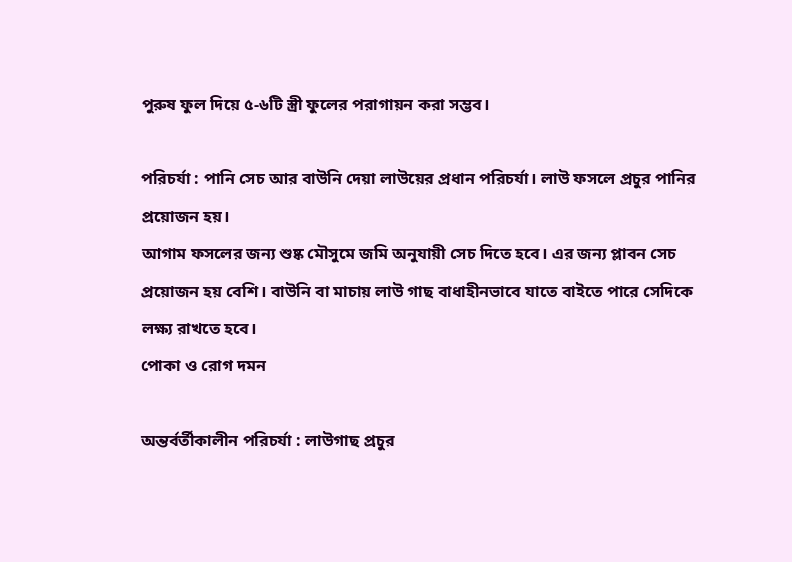পুরুষ ফুল দিয়ে ৫-৬টি স্ত্রী ফুলের পরাগায়ন করা সম্ভব।

পরিচর্যা : পানি সেচ আর বাউনি দেয়া লাউয়ের প্রধান পরিচর্যা। লাউ ফসলে প্রচুর পানির প্রয়োজন হয়।
আগাম ফসলের জন্য শুষ্ক মৌসুমে জমি অনুযায়ী সেচ দিতে হবে। এর জন্য প্লাবন সেচ প্রয়োজন হয় বেশি। বাউনি বা মাচায় লাউ গাছ বাধাহীনভাবে যাতে বাইতে পারে সেদিকে লক্ষ্য রাখতে হবে।
পোকা ও রোগ দমন

অন্তর্বর্তীকালীন পরিচর্যা : লাউগাছ প্রচুর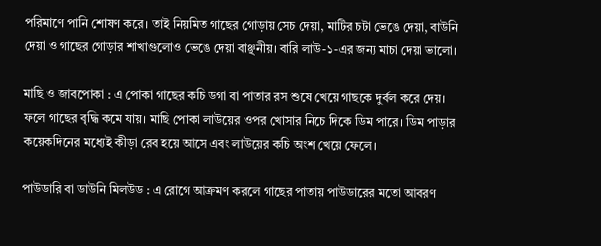পরিমাণে পানি শোষণ করে। তাই নিয়মিত গাছের গোড়ায় সেচ দেয়া, মাটির চটা ভেঙে দেয়া, বাউনি দেয়া ও গাছের গোড়ার শাখাগুলোও ভেঙে দেয়া বাঞ্ছনীয়। বারি লাউ-১-এর জন্য মাচা দেয়া ভালো।

মাছি ও জাবপোকা : এ পোকা গাছের কচি ডগা বা পাতার রস শুষে খেয়ে গাছকে দুর্বল করে দেয়। ফলে গাছের বৃদ্ধি কমে যায়। মাছি পোকা লাউয়ের ওপর খোসার নিচে দিকে ডিম পারে। ডিম পাড়ার কয়েকদিনের মধ্যেই কীড়া রেব হয়ে আসে এবং লাউয়ের কচি অংশ খেয়ে ফেলে।

পাউডারি বা ডাউনি মিলউড : এ রোগে আক্রমণ করলে গাছের পাতায় পাউডারের মতো আবরণ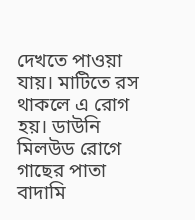দেখতে পাওয়া যায়। মাটিতে রস থাকলে এ রোগ হয়। ডাউনি মিলউড রোগে গাছের পাতা বাদামি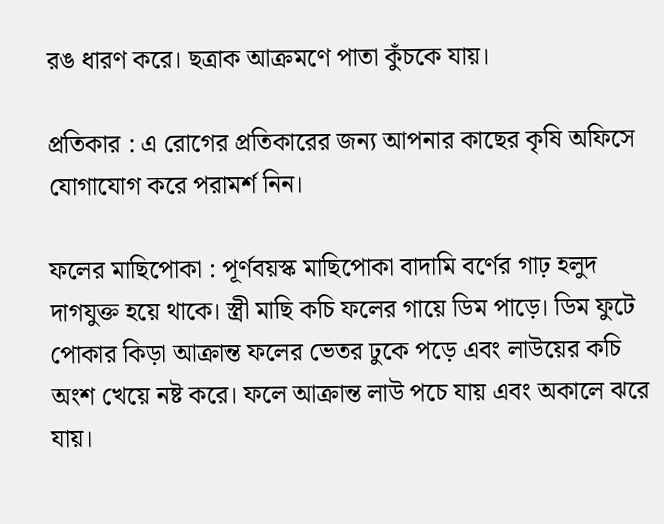রঙ ধারণ করে। ছত্রাক আক্রমণে পাতা কুঁচকে যায়।

প্রতিকার : এ রোগের প্রতিকারের জন্য আপনার কাছের কৃষি অফিসে যোগাযোগ করে পরামর্শ নিন।

ফলের মাছিপোকা : পূর্ণবয়স্ক মাছিপোকা বাদামি বর্ণের গাঢ় হলুদ দাগযুক্ত হয়ে থাকে। স্ত্রী মাছি কচি ফলের গায়ে ডিম পাড়ে। ডিম ফুটে পোকার কিড়া আক্রান্ত ফলের ভেতর ঢুকে পড়ে এবং লাউয়ের কচি অংশ খেয়ে নষ্ট করে। ফলে আক্রান্ত লাউ পচে যায় এবং অকালে ঝরে যায়।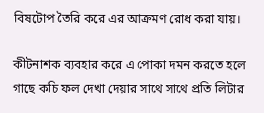বিষটোপ তৈরি করে এর আক্রমণ রোধ করা যায়।

কীটনাশক ব্যবহার করে এ পোকা দমন করতে হলে গাছে কচি ফল দেখা দেয়ার সাথে সাথে প্রতি লিটার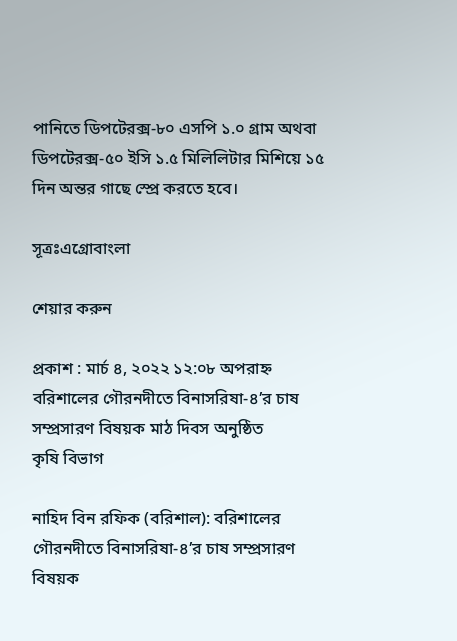পানিতে ডিপটেরক্স-৮০ এসপি ১.০ গ্রাম অথবা ডিপটেরক্স-৫০ ইসি ১.৫ মিলিলিটার মিশিয়ে ১৫ দিন অন্তর গাছে স্প্রে করতে হবে।

সূত্রঃএগ্রোবাংলা

শেয়ার করুন

প্রকাশ : মার্চ ৪, ২০২২ ১২:০৮ অপরাহ্ন
বরিশালের গৌরনদীতে বিনাসরিষা-৪’র চাষ সম্প্রসারণ বিষয়ক মাঠ দিবস অনুষ্ঠিত
কৃষি বিভাগ

নাহিদ বিন রফিক (বরিশাল): বরিশালের গৌরনদীতে বিনাসরিষা-৪’র চাষ সম্প্রসারণ বিষয়ক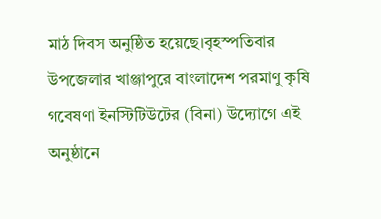মাঠ দিবস অনুষ্ঠিত হয়েছে।বৃহস্পতিবার উপজেলার খাঞ্জাপুরে বাংলাদেশ পরমাণু কৃষি গবেষণা ইনস্টিটিউটের (বিনা) উদ্যোগে এই অনুষ্ঠানে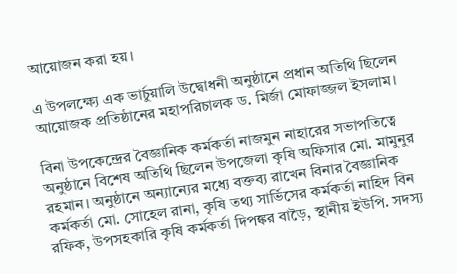আয়োজন করা হয়।

এ উপলক্ষ্যে এক ভার্চুয়ালি উদ্বোধনী অনুষ্ঠানে প্রধান অতিথি ছিলেন আয়োজক প্রতিষ্ঠানের মহাপরিচালক ড. মির্জা মোফাজ্জল ইসলাম।

বিনা উপকেন্দ্রের বৈজ্ঞানিক কর্মকর্তা নাজমুন নাহারের সভাপতিত্বে অনুষ্ঠানে বিশেষ অতিথি ছিলেন উপজেলা কৃষি অফিসার মো. মামুনুর রহমান। অনুষ্ঠানে অন্যান্যের মধ্যে বক্তব্য রাখেন বিনার বৈজ্ঞানিক কর্মকর্তা মো. সোহেল রানা, কৃষি তথ্য সার্ভিসের কর্মকর্তা নাহিদ বিন রফিক, উপসহকারি কৃষি কর্মকর্তা দিপঙ্কর বাড়ৈ, স্থানীয় ইউপি. সদস্য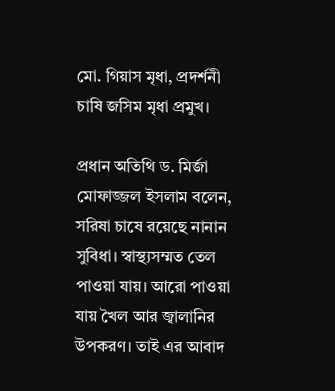মো. গিয়াস মৃধা, প্রদর্শনী চাষি জসিম মৃধা প্রমুখ।

প্রধান অতিথি ড. মির্জা মোফাজ্জল ইসলাম বলেন, সরিষা চাষে রয়েছে নানান সুবিধা। স্বাস্থ্যসম্মত তেল পাওয়া যায়। আরো পাওয়া যায় খৈল আর জ্বালানির উপকরণ। তাই এর আবাদ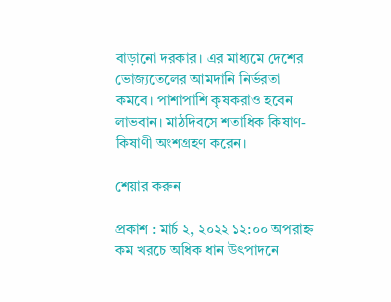বাড়ানো দরকার। এর মাধ্যমে দেশের ভোজ্যতেলের আমদানি নির্ভরতা কমবে। পাশাপাশি কৃষকরাও হবেন লাভবান। মাঠদিবসে শতাধিক কিষাণ-কিষাণী অংশগ্রহণ করেন।

শেয়ার করুন

প্রকাশ : মার্চ ২, ২০২২ ১২:০০ অপরাহ্ন
কম খরচে অধিক ধান উৎপাদনে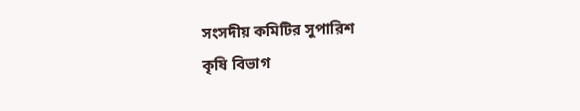সংসদীয় কমিটির সুপারিশ
কৃষি বিভাগ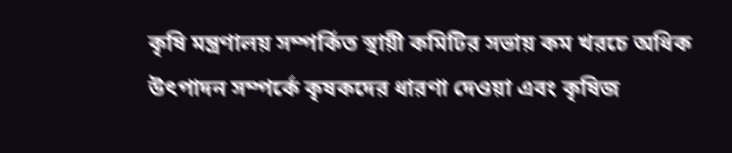কৃষি মন্ত্রণালয় সম্পর্কিত স্থায়ী কমিটির সভায় কম খরচে অধিক উৎপাদন সম্পর্কে কৃষকদের ধারণা দেওয়া এবং কৃষিজ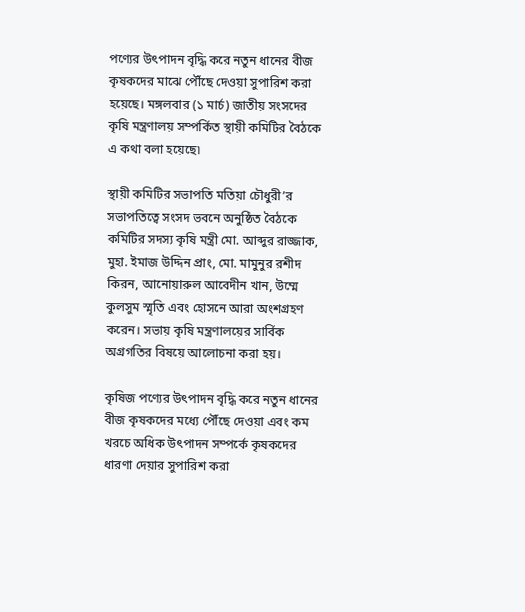পণ্যের উৎপাদন বৃদ্ধি করে নতুন ধানের বীজ কৃষকদের মাঝে পৌঁছে দেওয়া সুপারিশ করা হয়েছে। মঙ্গলবার (১ মার্চ) জাতীয় সংসদের কৃষি মন্ত্রণালয় সম্পর্কিত স্থায়ী কমিটির বৈঠকে এ কথা বলা হয়েছে৷

স্থায়ী কমিটির সভাপতি মতিয়া চৌধুরী’র সভাপতিত্বে সংসদ ভবনে অনুষ্ঠিত বৈঠকে কমিটির সদস্য কৃষি মন্ত্রী মো. আব্দুর রাজ্জাক, মুহা. ইমাজ উদ্দিন প্রাং, মো. মামুনুর রশীদ কিরন, আনোয়ারুল আবেদীন খান, উম্মে কুলসুম স্মৃতি এবং হোসনে আরা অংশগ্রহণ করেন। সভায় কৃষি মন্ত্রণালয়ের সার্বিক অগ্রগতির বিষয়ে আলোচনা করা হয়।

কৃষিজ পণ্যের উৎপাদন বৃদ্ধি করে নতুন ধানের বীজ কৃষকদের মধ্যে পৌঁছে দেওয়া এবং কম খরচে অধিক উৎপাদন সম্পর্কে কৃষকদের ধারণা দেয়ার সুপারিশ করা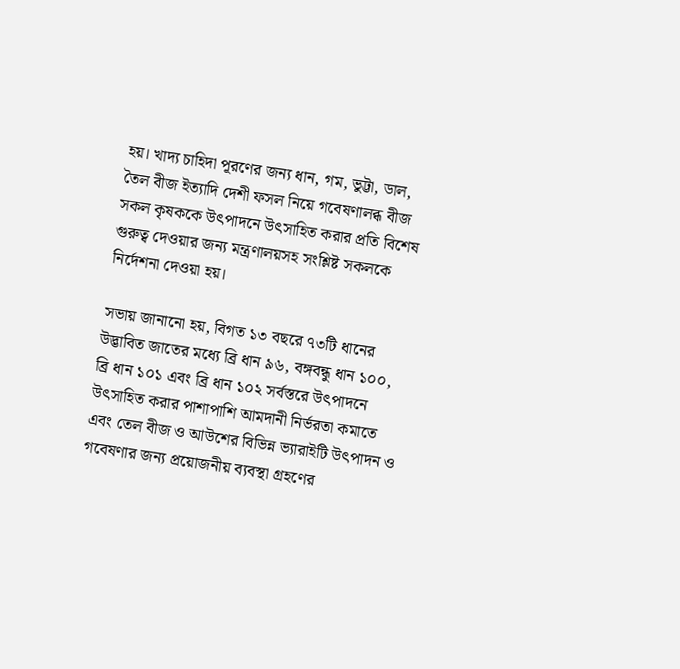হয়। খাদ্য চাহিদা পূরণের জন্য ধান, গম, ভুট্টা, ডাল, তৈল বীজ ইত্যাদি দেশী ফসল নিয়ে গবেষণালব্ধ বীজ সকল কৃষককে উৎপাদনে উৎসাহিত করার প্রতি বিশেষ গুরুত্ব দেওয়ার জন্য মন্ত্রণালয়সহ সংশ্লিষ্ট সকলকে নির্দেশনা দেওয়া হয়।

সভায় জানানো হয়, বিগত ১৩ বছরে ৭৩টি ধানের উদ্ভাবিত জাতের মধ্যে ব্রি ধান ৯৬, বঙ্গবন্ধু ধান ১০০, ব্রি ধান ১০১ এবং ব্রি ধান ১০২ সর্বস্তরে উৎপাদনে উৎসাহিত করার পাশাপাশি আমদানী নির্ভরতা কমাতে এবং তেল বীজ ও আউশের বিভিন্ন ভ্যারাইটি উৎপাদন ও গবেষণার জন্য প্রয়োজনীয় ব্যবস্থা গ্রহণের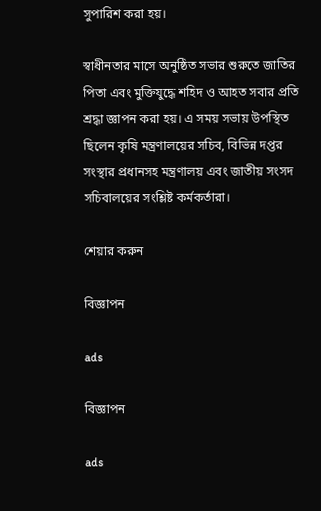সুপারিশ করা হয়।

স্বাধীনতার মাসে অনুষ্ঠিত সভার শুরুতে জাতির পিতা এবং মুক্তিযুদ্ধে শহিদ ও আহত সবার প্রতি শ্রদ্ধা জ্ঞাপন করা হয়। এ সময় সভায় উপস্থিত ছিলেন কৃষি মন্ত্রণালয়ের সচিব, বিভিন্ন দপ্তর সংস্থার প্রধানসহ মন্ত্রণালয় এবং জাতীয় সংসদ সচিবালয়ের সংশ্লিষ্ট কর্মকর্তারা।

শেয়ার করুন

বিজ্ঞাপন

ads

বিজ্ঞাপন

ads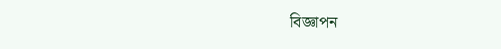বিজ্ঞাপন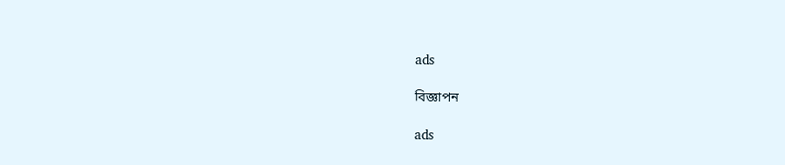ads

বিজ্ঞাপন

ads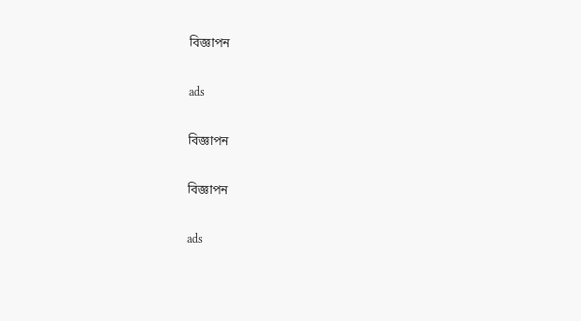বিজ্ঞাপন

ads

বিজ্ঞাপন

বিজ্ঞাপন

ads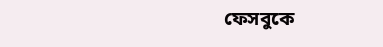ফেসবুকে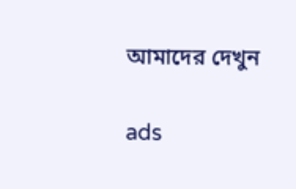আমাদের দেখুন

ads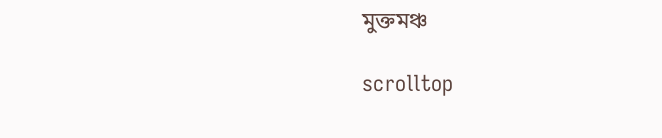মুক্তমঞ্চ

scrolltop